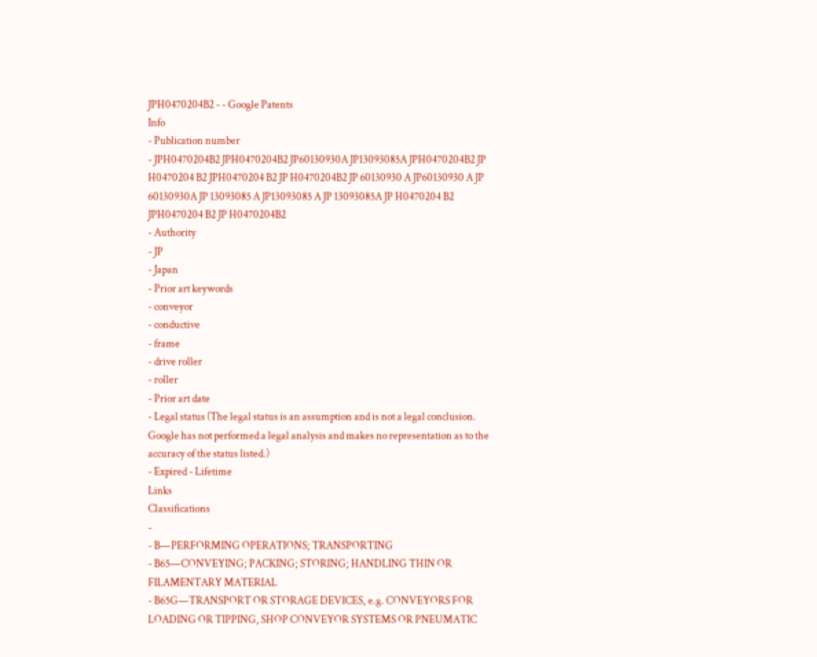JPH0470204B2 - - Google Patents
Info
- Publication number
- JPH0470204B2 JPH0470204B2 JP60130930A JP13093085A JPH0470204B2 JP H0470204 B2 JPH0470204 B2 JP H0470204B2 JP 60130930 A JP60130930 A JP 60130930A JP 13093085 A JP13093085 A JP 13093085A JP H0470204 B2 JPH0470204 B2 JP H0470204B2
- Authority
- JP
- Japan
- Prior art keywords
- conveyor
- conductive
- frame
- drive roller
- roller
- Prior art date
- Legal status (The legal status is an assumption and is not a legal conclusion. Google has not performed a legal analysis and makes no representation as to the accuracy of the status listed.)
- Expired - Lifetime
Links
Classifications
-
- B—PERFORMING OPERATIONS; TRANSPORTING
- B65—CONVEYING; PACKING; STORING; HANDLING THIN OR FILAMENTARY MATERIAL
- B65G—TRANSPORT OR STORAGE DEVICES, e.g. CONVEYORS FOR LOADING OR TIPPING, SHOP CONVEYOR SYSTEMS OR PNEUMATIC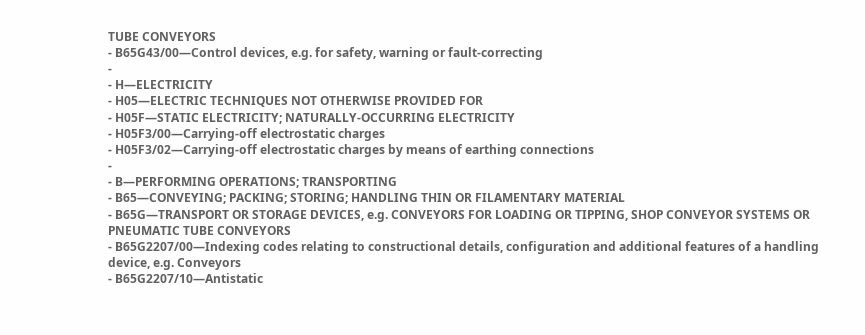TUBE CONVEYORS
- B65G43/00—Control devices, e.g. for safety, warning or fault-correcting
-
- H—ELECTRICITY
- H05—ELECTRIC TECHNIQUES NOT OTHERWISE PROVIDED FOR
- H05F—STATIC ELECTRICITY; NATURALLY-OCCURRING ELECTRICITY
- H05F3/00—Carrying-off electrostatic charges
- H05F3/02—Carrying-off electrostatic charges by means of earthing connections
-
- B—PERFORMING OPERATIONS; TRANSPORTING
- B65—CONVEYING; PACKING; STORING; HANDLING THIN OR FILAMENTARY MATERIAL
- B65G—TRANSPORT OR STORAGE DEVICES, e.g. CONVEYORS FOR LOADING OR TIPPING, SHOP CONVEYOR SYSTEMS OR PNEUMATIC TUBE CONVEYORS
- B65G2207/00—Indexing codes relating to constructional details, configuration and additional features of a handling device, e.g. Conveyors
- B65G2207/10—Antistatic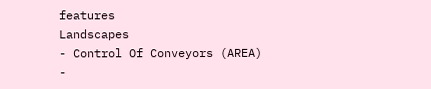features
Landscapes
- Control Of Conveyors (AREA)
-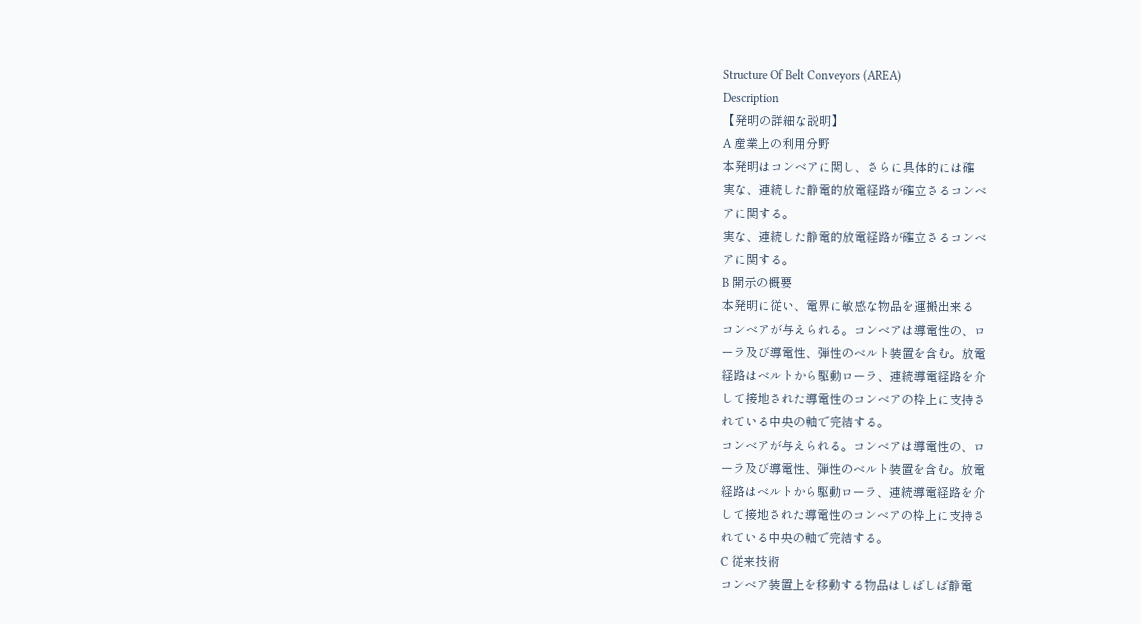Structure Of Belt Conveyors (AREA)
Description
【発明の詳細な説明】
A 産業上の利用分野
本発明はコンベアに関し、さらに具体的には確
実な、連続した静電的放電経路が確立さるコンベ
アに関する。
実な、連続した静電的放電経路が確立さるコンベ
アに関する。
B 開示の概要
本発明に従い、電界に敏感な物品を運搬出来る
コンベアが与えられる。コンベアは導電性の、ロ
ーラ及び導電性、弾性のベルト装置を含む。放電
経路はベルトから駆動ローラ、連続導電経路を介
して接地された導電性のコンベアの枠上に支持さ
れている中央の軸で完結する。
コンベアが与えられる。コンベアは導電性の、ロ
ーラ及び導電性、弾性のベルト装置を含む。放電
経路はベルトから駆動ローラ、連続導電経路を介
して接地された導電性のコンベアの枠上に支持さ
れている中央の軸で完結する。
C 従来技術
コンベア装置上を移動する物品はしばしば静電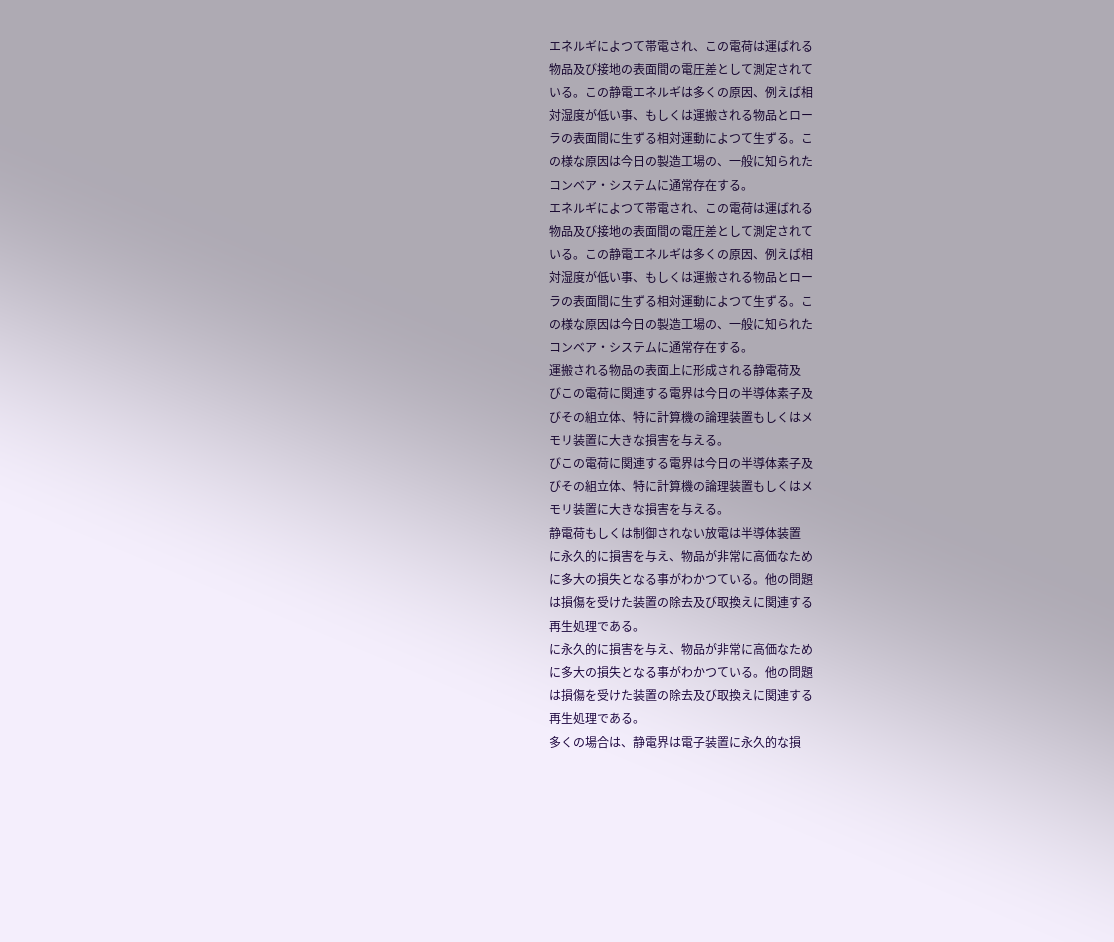エネルギによつて帯電され、この電荷は運ばれる
物品及び接地の表面間の電圧差として測定されて
いる。この静電エネルギは多くの原因、例えば相
対湿度が低い事、もしくは運搬される物品とロー
ラの表面間に生ずる相対運動によつて生ずる。こ
の様な原因は今日の製造工場の、一般に知られた
コンベア・システムに通常存在する。
エネルギによつて帯電され、この電荷は運ばれる
物品及び接地の表面間の電圧差として測定されて
いる。この静電エネルギは多くの原因、例えば相
対湿度が低い事、もしくは運搬される物品とロー
ラの表面間に生ずる相対運動によつて生ずる。こ
の様な原因は今日の製造工場の、一般に知られた
コンベア・システムに通常存在する。
運搬される物品の表面上に形成される静電荷及
びこの電荷に関連する電界は今日の半導体素子及
びその組立体、特に計算機の論理装置もしくはメ
モリ装置に大きな損害を与える。
びこの電荷に関連する電界は今日の半導体素子及
びその組立体、特に計算機の論理装置もしくはメ
モリ装置に大きな損害を与える。
静電荷もしくは制御されない放電は半導体装置
に永久的に損害を与え、物品が非常に高価なため
に多大の損失となる事がわかつている。他の問題
は損傷を受けた装置の除去及び取換えに関連する
再生処理である。
に永久的に損害を与え、物品が非常に高価なため
に多大の損失となる事がわかつている。他の問題
は損傷を受けた装置の除去及び取換えに関連する
再生処理である。
多くの場合は、静電界は電子装置に永久的な損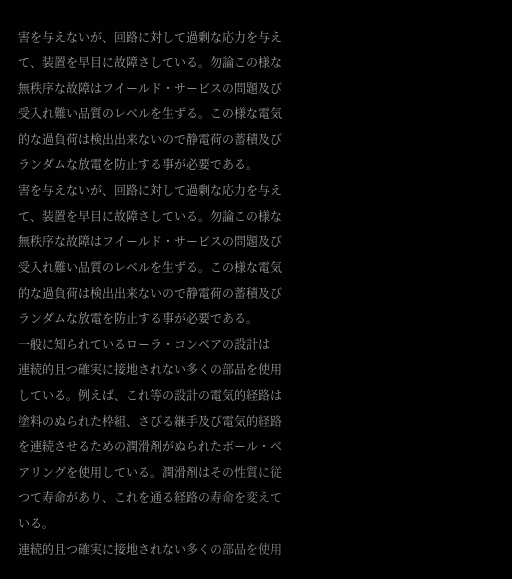害を与えないが、回路に対して過剰な応力を与え
て、装置を早目に故障さしている。勿論この様な
無秩序な故障はフイールド・サービスの問題及び
受入れ難い品質のレベルを生ずる。この様な電気
的な過負荷は検出出来ないので静電荷の蓄積及び
ランダムな放電を防止する事が必要である。
害を与えないが、回路に対して過剰な応力を与え
て、装置を早目に故障さしている。勿論この様な
無秩序な故障はフイールド・サービスの問題及び
受入れ難い品質のレベルを生ずる。この様な電気
的な過負荷は検出出来ないので静電荷の蓄積及び
ランダムな放電を防止する事が必要である。
一般に知られているローラ・コンベアの設計は
連続的且つ確実に接地されない多くの部品を使用
している。例えば、これ等の設計の電気的経路は
塗料のぬられた枠組、さびる継手及び電気的経路
を連続させるための潤滑剤がぬられたボール・ベ
アリングを使用している。潤滑剤はその性質に従
つて寿命があり、これを通る経路の寿命を変えて
いる。
連続的且つ確実に接地されない多くの部品を使用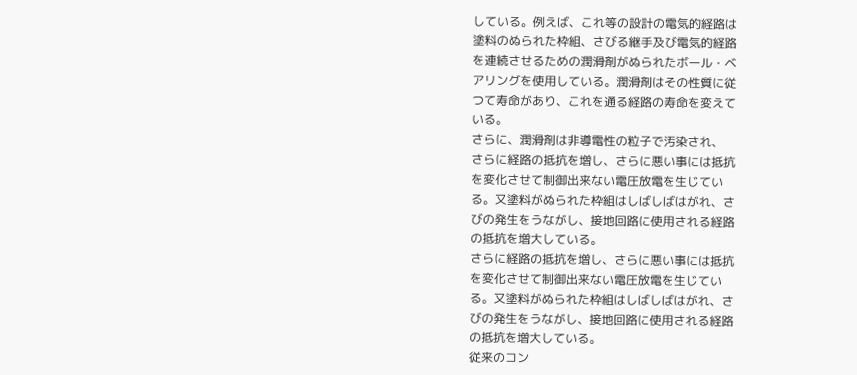している。例えば、これ等の設計の電気的経路は
塗料のぬられた枠組、さびる継手及び電気的経路
を連続させるための潤滑剤がぬられたボール・ベ
アリングを使用している。潤滑剤はその性質に従
つて寿命があり、これを通る経路の寿命を変えて
いる。
さらに、潤滑剤は非導電性の粒子で汚染され、
さらに経路の抵抗を増し、さらに悪い事には抵抗
を変化させて制御出来ない電圧放電を生じてい
る。又塗料がぬられた枠組はしばしばはがれ、さ
びの発生をうながし、接地回路に使用される経路
の抵抗を増大している。
さらに経路の抵抗を増し、さらに悪い事には抵抗
を変化させて制御出来ない電圧放電を生じてい
る。又塗料がぬられた枠組はしばしばはがれ、さ
びの発生をうながし、接地回路に使用される経路
の抵抗を増大している。
従来のコン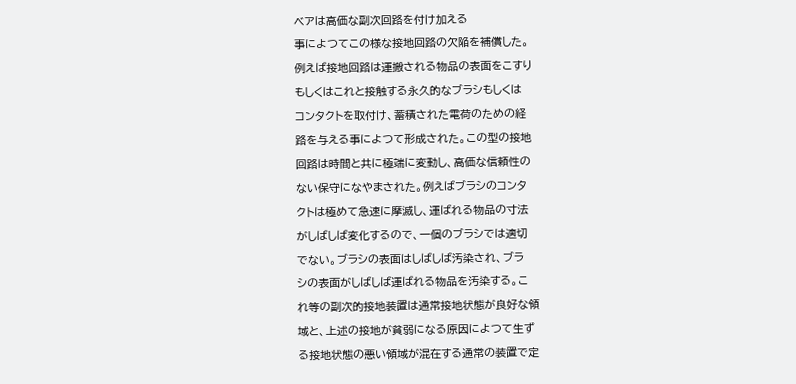ベアは高価な副次回路を付け加える
事によつてこの様な接地回路の欠陥を補償した。
例えば接地回路は運搬される物品の表面をこすり
もしくはこれと接触する永久的なブラシもしくは
コンタクトを取付け、蓄積された電荷のための経
路を与える事によつて形成された。この型の接地
回路は時間と共に極端に変動し、高価な信頼性の
ない保守になやまされた。例えばブラシのコンタ
クトは極めて急速に摩滅し、運ばれる物品の寸法
がしばしば変化するので、一個のブラシでは適切
でない。ブラシの表面はしばしば汚染され、ブラ
シの表面がしばしば運ばれる物品を汚染する。こ
れ等の副次的接地装置は通常接地状態が良好な領
域と、上述の接地が貧弱になる原因によつて生ず
る接地状態の悪い領域が混在する通常の装置で定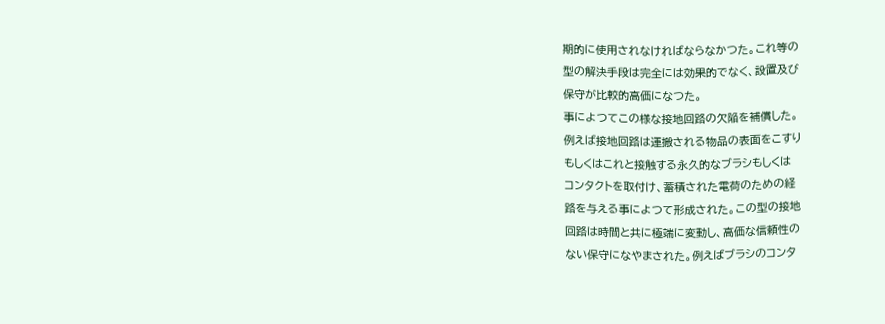期的に使用されなければならなかつた。これ等の
型の解決手段は完全には効果的でなく、設置及び
保守が比較的高価になつた。
事によつてこの様な接地回路の欠陥を補償した。
例えば接地回路は運搬される物品の表面をこすり
もしくはこれと接触する永久的なブラシもしくは
コンタクトを取付け、蓄積された電荷のための経
路を与える事によつて形成された。この型の接地
回路は時間と共に極端に変動し、高価な信頼性の
ない保守になやまされた。例えばブラシのコンタ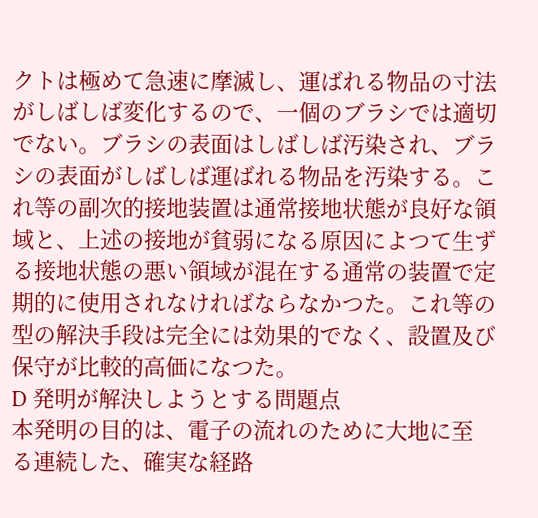クトは極めて急速に摩滅し、運ばれる物品の寸法
がしばしば変化するので、一個のブラシでは適切
でない。ブラシの表面はしばしば汚染され、ブラ
シの表面がしばしば運ばれる物品を汚染する。こ
れ等の副次的接地装置は通常接地状態が良好な領
域と、上述の接地が貧弱になる原因によつて生ず
る接地状態の悪い領域が混在する通常の装置で定
期的に使用されなければならなかつた。これ等の
型の解決手段は完全には効果的でなく、設置及び
保守が比較的高価になつた。
D 発明が解決しようとする問題点
本発明の目的は、電子の流れのために大地に至
る連続した、確実な経路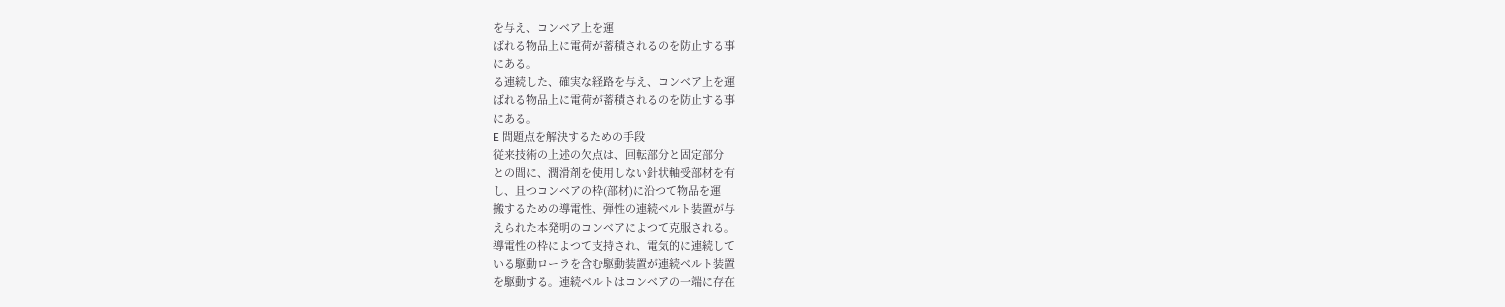を与え、コンベア上を運
ばれる物品上に電荷が蓄積されるのを防止する事
にある。
る連続した、確実な経路を与え、コンベア上を運
ばれる物品上に電荷が蓄積されるのを防止する事
にある。
E 問題点を解決するための手段
従来技術の上述の欠点は、回転部分と固定部分
との間に、潤滑剤を使用しない針状軸受部材を有
し、且つコンベアの枠(部材)に沿つて物品を運
搬するための導電性、弾性の連続ベルト装置が与
えられた本発明のコンベアによつて克服される。
導電性の枠によつて支持され、電気的に連続して
いる駆動ローラを含む駆動装置が連続ベルト装置
を駆動する。連続ベルトはコンベアの一端に存在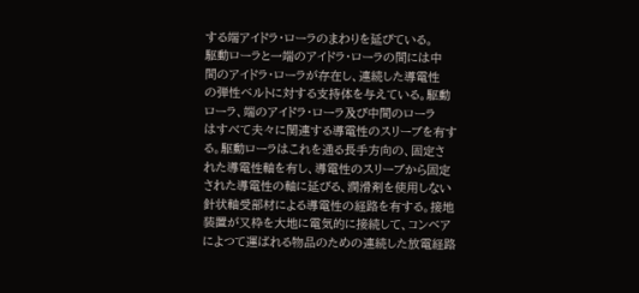する端アイドラ・ローラのまわりを延びている。
駆動ローラと一端のアイドラ・ローラの間には中
間のアイドラ・ローラが存在し、連続した導電性
の弾性ベルトに対する支持体を与えている。駆動
ローラ、端のアイドラ・ローラ及び中間のローラ
はすべて夫々に関連する導電性のスリーブを有す
る。駆動ローラはこれを通る長手方向の、固定さ
れた導電性軸を有し、導電性のスリーブから固定
された導電性の軸に延びる、潤滑剤を使用しない
針状軸受部材による導電性の経路を有する。接地
装置が又枠を大地に電気的に接続して、コンベア
によつて運ばれる物品のための連続した放電経路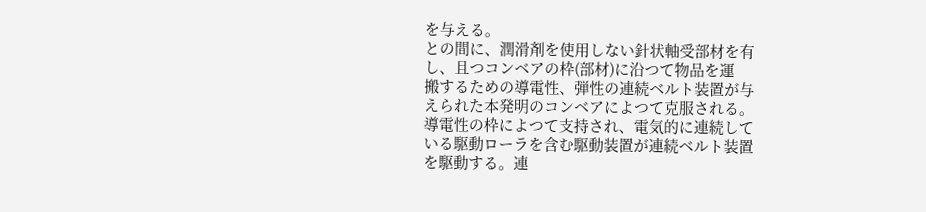を与える。
との間に、潤滑剤を使用しない針状軸受部材を有
し、且つコンベアの枠(部材)に沿つて物品を運
搬するための導電性、弾性の連続ベルト装置が与
えられた本発明のコンベアによつて克服される。
導電性の枠によつて支持され、電気的に連続して
いる駆動ローラを含む駆動装置が連続ベルト装置
を駆動する。連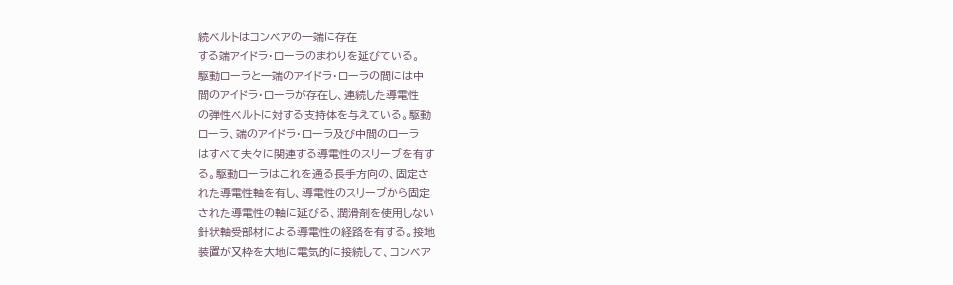続ベルトはコンベアの一端に存在
する端アイドラ・ローラのまわりを延びている。
駆動ローラと一端のアイドラ・ローラの間には中
間のアイドラ・ローラが存在し、連続した導電性
の弾性ベルトに対する支持体を与えている。駆動
ローラ、端のアイドラ・ローラ及び中間のローラ
はすべて夫々に関連する導電性のスリーブを有す
る。駆動ローラはこれを通る長手方向の、固定さ
れた導電性軸を有し、導電性のスリーブから固定
された導電性の軸に延びる、潤滑剤を使用しない
針状軸受部材による導電性の経路を有する。接地
装置が又枠を大地に電気的に接続して、コンベア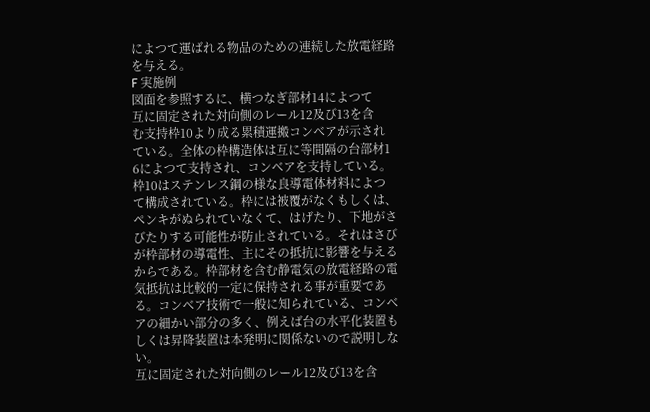によつて運ばれる物品のための連続した放電経路
を与える。
F 実施例
図面を参照するに、横つなぎ部材14によつて
互に固定された対向側のレール12及び13を含
む支持枠10より成る累積運搬コンベアが示され
ている。全体の枠構造体は互に等間隔の台部材1
6によつて支持され、コンベアを支持している。
枠10はステンレス鋼の様な良導電体材料によつ
て構成されている。枠には被覆がなくもしくは、
ペンキがぬられていなくて、はげたり、下地がさ
びたりする可能性が防止されている。それはさび
が枠部材の導電性、主にその抵抗に影響を与える
からである。枠部材を含む静電気の放電経路の電
気抵抗は比較的一定に保持される事が重要であ
る。コンベア技術で一般に知られている、コンベ
アの細かい部分の多く、例えば台の水平化装置も
しくは昇降装置は本発明に関係ないので説明しな
い。
互に固定された対向側のレール12及び13を含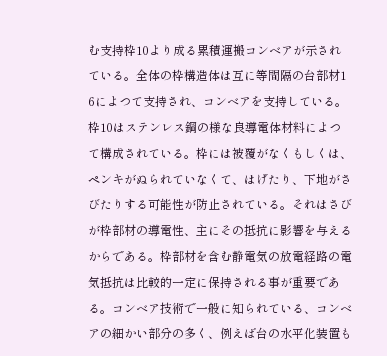む支持枠10より成る累積運搬コンベアが示され
ている。全体の枠構造体は互に等間隔の台部材1
6によつて支持され、コンベアを支持している。
枠10はステンレス鋼の様な良導電体材料によつ
て構成されている。枠には被覆がなくもしくは、
ペンキがぬられていなくて、はげたり、下地がさ
びたりする可能性が防止されている。それはさび
が枠部材の導電性、主にその抵抗に影響を与える
からである。枠部材を含む静電気の放電経路の電
気抵抗は比較的一定に保持される事が重要であ
る。コンベア技術で一般に知られている、コンベ
アの細かい部分の多く、例えば台の水平化装置も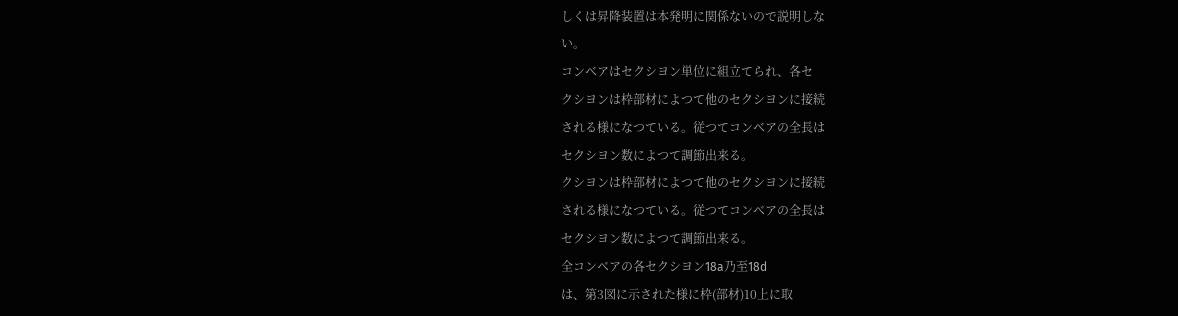しくは昇降装置は本発明に関係ないので説明しな
い。
コンベアはセクシヨン単位に組立てられ、各セ
クシヨンは枠部材によつて他のセクシヨンに接続
される様になつている。従つてコンベアの全長は
セクシヨン数によつて調節出来る。
クシヨンは枠部材によつて他のセクシヨンに接続
される様になつている。従つてコンベアの全長は
セクシヨン数によつて調節出来る。
全コンベアの各セクシヨン18a乃至18d
は、第3図に示された様に枠(部材)10上に取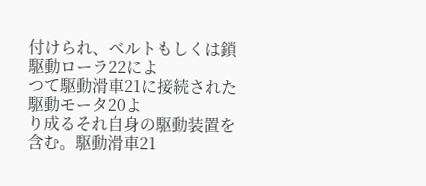付けられ、ベルトもしくは鎖駆動ローラ22によ
つて駆動滑車21に接続された駆動モータ20よ
り成るそれ自身の駆動装置を含む。駆動滑車21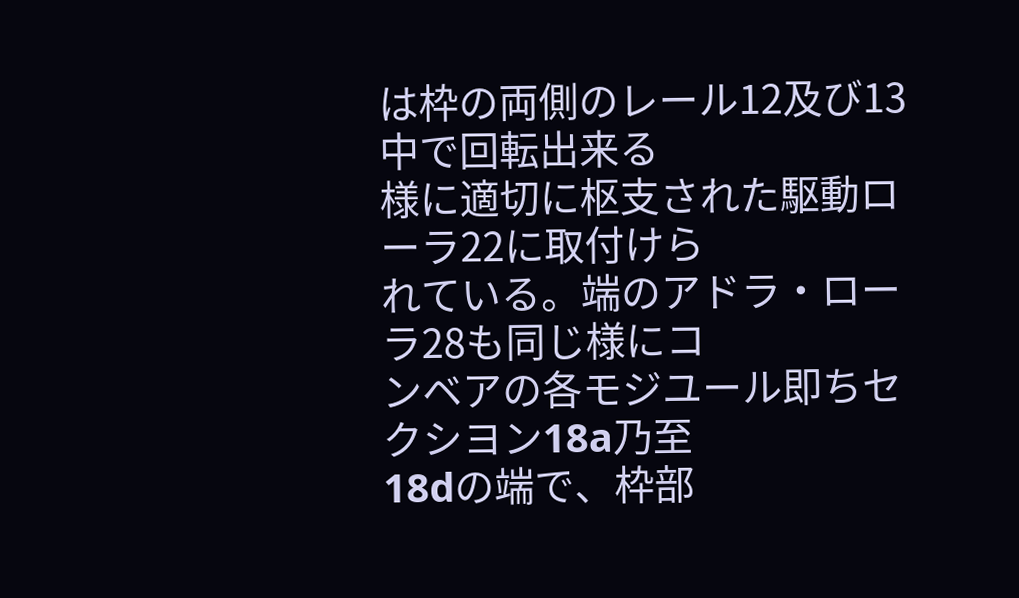は枠の両側のレール12及び13中で回転出来る
様に適切に枢支された駆動ローラ22に取付けら
れている。端のアドラ・ローラ28も同じ様にコ
ンベアの各モジユール即ちセクシヨン18a乃至
18dの端で、枠部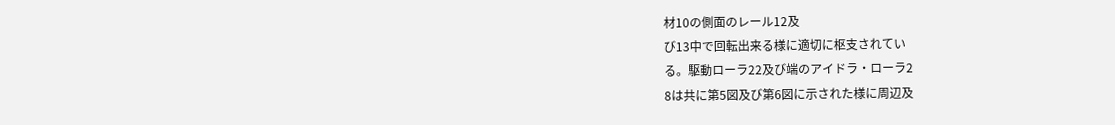材10の側面のレール12及
び13中で回転出来る様に適切に枢支されてい
る。駆動ローラ22及び端のアイドラ・ローラ2
8は共に第5図及び第6図に示された様に周辺及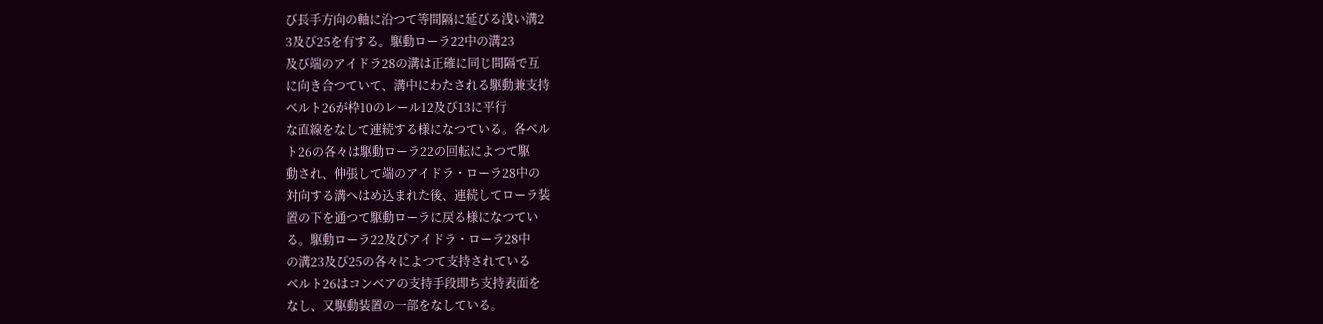び長手方向の軸に沿つて等間隔に延びる浅い溝2
3及び25を有する。駆動ローラ22中の溝23
及び端のアイドラ28の溝は正確に同じ間隔で互
に向き合つていて、溝中にわたされる駆動兼支持
ベルト26が枠10のレール12及び13に平行
な直線をなして連続する様になつている。各ベル
ト26の各々は駆動ローラ22の回転によつて駆
動され、伸張して端のアイドラ・ローラ28中の
対向する溝へはめ込まれた後、連続してローラ装
置の下を通つて駆動ローラに戻る様になつてい
る。駆動ローラ22及びアイドラ・ローラ28中
の溝23及び25の各々によつて支持されている
ベルト26はコンベアの支持手段即ち支持表面を
なし、又駆動装置の一部をなしている。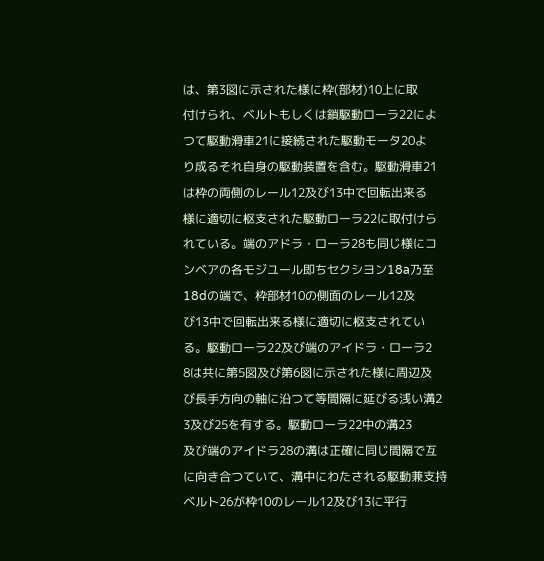は、第3図に示された様に枠(部材)10上に取
付けられ、ベルトもしくは鎖駆動ローラ22によ
つて駆動滑車21に接続された駆動モータ20よ
り成るそれ自身の駆動装置を含む。駆動滑車21
は枠の両側のレール12及び13中で回転出来る
様に適切に枢支された駆動ローラ22に取付けら
れている。端のアドラ・ローラ28も同じ様にコ
ンベアの各モジユール即ちセクシヨン18a乃至
18dの端で、枠部材10の側面のレール12及
び13中で回転出来る様に適切に枢支されてい
る。駆動ローラ22及び端のアイドラ・ローラ2
8は共に第5図及び第6図に示された様に周辺及
び長手方向の軸に沿つて等間隔に延びる浅い溝2
3及び25を有する。駆動ローラ22中の溝23
及び端のアイドラ28の溝は正確に同じ間隔で互
に向き合つていて、溝中にわたされる駆動兼支持
ベルト26が枠10のレール12及び13に平行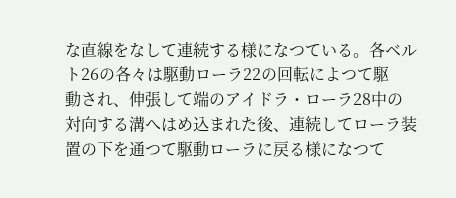な直線をなして連続する様になつている。各ベル
ト26の各々は駆動ローラ22の回転によつて駆
動され、伸張して端のアイドラ・ローラ28中の
対向する溝へはめ込まれた後、連続してローラ装
置の下を通つて駆動ローラに戻る様になつて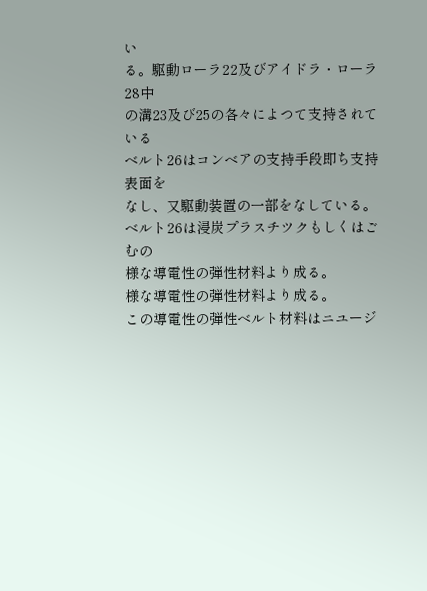い
る。駆動ローラ22及びアイドラ・ローラ28中
の溝23及び25の各々によつて支持されている
ベルト26はコンベアの支持手段即ち支持表面を
なし、又駆動装置の一部をなしている。
ベルト26は浸炭プラスチツクもしくはごむの
様な導電性の弾性材料より成る。
様な導電性の弾性材料より成る。
この導電性の弾性ベルト材料はニユージ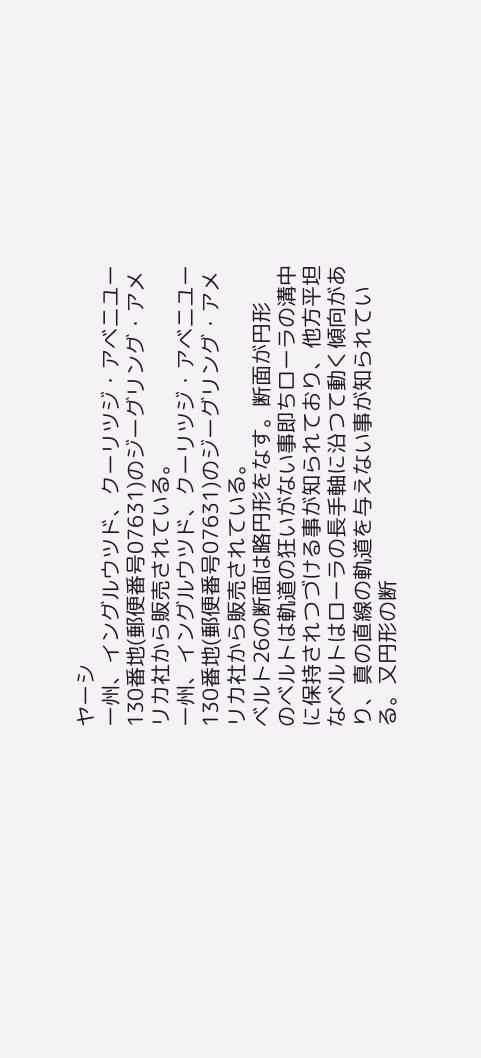ヤーシ
ー州、イングルウツド、クーリツジ・アベニユー
130番地(郵便番号07631)のジーグリング・アメ
リカ社から販売されている。
ー州、イングルウツド、クーリツジ・アベニユー
130番地(郵便番号07631)のジーグリング・アメ
リカ社から販売されている。
ベルト26の断面は略円形をなす。断面が円形
のベルトは軌道の狂いがない事即ちローラの溝中
に保持されつづける事が知られており、他方平坦
なベルトはローラの長手軸に沿つて動く傾向があ
り、真の直線の軌道を与えない事が知られてい
る。又円形の断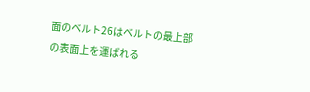面のベルト26はベルトの最上部
の表面上を運ばれる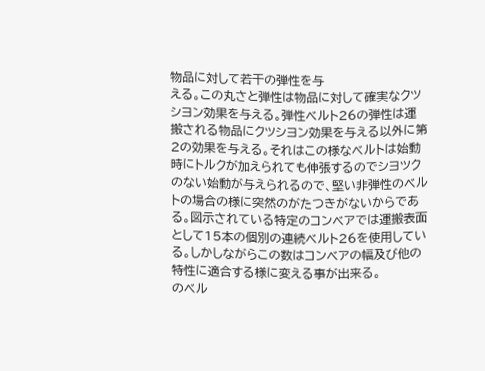物品に対して若干の弾性を与
える。この丸さと弾性は物品に対して確実なクツ
シヨン効果を与える。弾性ベルト26の弾性は運
搬される物品にクツシヨン効果を与える以外に第
2の効果を与える。それはこの様なベルトは始動
時にトルクが加えられても伸張するのでシヨツク
のない始動が与えられるので、堅い非弾性のベル
トの場合の様に突然のがたつきがないからであ
る。図示されている特定のコンベアでは運搬表面
として15本の個別の連続ベルト26を使用してい
る。しかしながらこの数はコンベアの幅及び他の
特性に適合する様に変える事が出来る。
のベル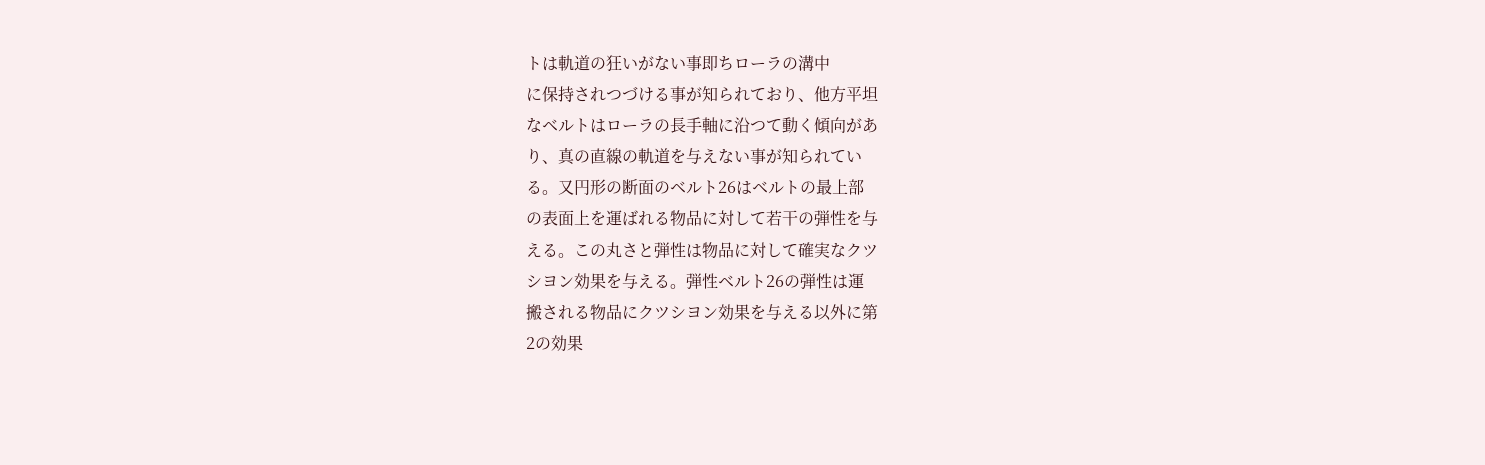トは軌道の狂いがない事即ちローラの溝中
に保持されつづける事が知られており、他方平坦
なベルトはローラの長手軸に沿つて動く傾向があ
り、真の直線の軌道を与えない事が知られてい
る。又円形の断面のベルト26はベルトの最上部
の表面上を運ばれる物品に対して若干の弾性を与
える。この丸さと弾性は物品に対して確実なクツ
シヨン効果を与える。弾性ベルト26の弾性は運
搬される物品にクツシヨン効果を与える以外に第
2の効果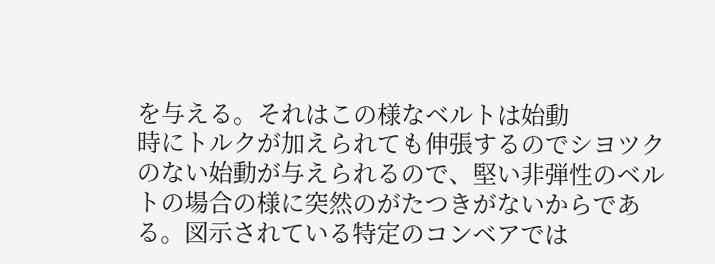を与える。それはこの様なベルトは始動
時にトルクが加えられても伸張するのでシヨツク
のない始動が与えられるので、堅い非弾性のベル
トの場合の様に突然のがたつきがないからであ
る。図示されている特定のコンベアでは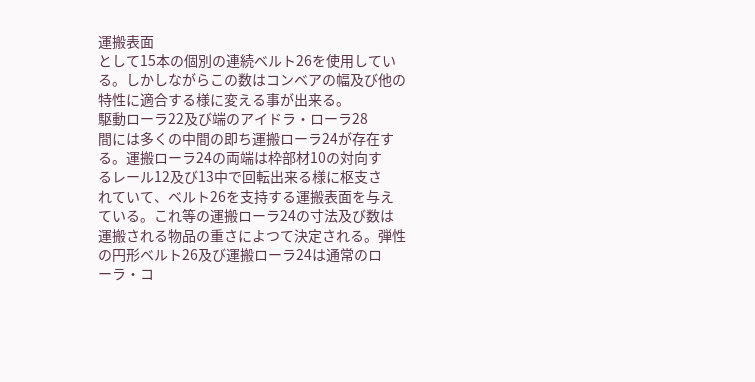運搬表面
として15本の個別の連続ベルト26を使用してい
る。しかしながらこの数はコンベアの幅及び他の
特性に適合する様に変える事が出来る。
駆動ローラ22及び端のアイドラ・ローラ28
間には多くの中間の即ち運搬ローラ24が存在す
る。運搬ローラ24の両端は枠部材10の対向す
るレール12及び13中で回転出来る様に枢支さ
れていて、ベルト26を支持する運搬表面を与え
ている。これ等の運搬ローラ24の寸法及び数は
運搬される物品の重さによつて決定される。弾性
の円形ベルト26及び運搬ローラ24は通常のロ
ーラ・コ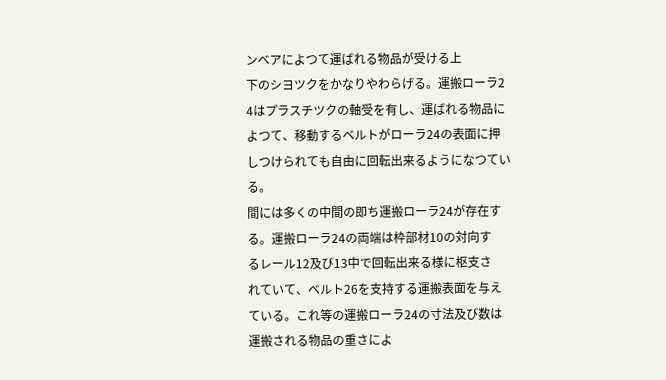ンベアによつて運ばれる物品が受ける上
下のシヨツクをかなりやわらげる。運搬ローラ2
4はプラスチツクの軸受を有し、運ばれる物品に
よつて、移動するベルトがローラ24の表面に押
しつけられても自由に回転出来るようになつてい
る。
間には多くの中間の即ち運搬ローラ24が存在す
る。運搬ローラ24の両端は枠部材10の対向す
るレール12及び13中で回転出来る様に枢支さ
れていて、ベルト26を支持する運搬表面を与え
ている。これ等の運搬ローラ24の寸法及び数は
運搬される物品の重さによ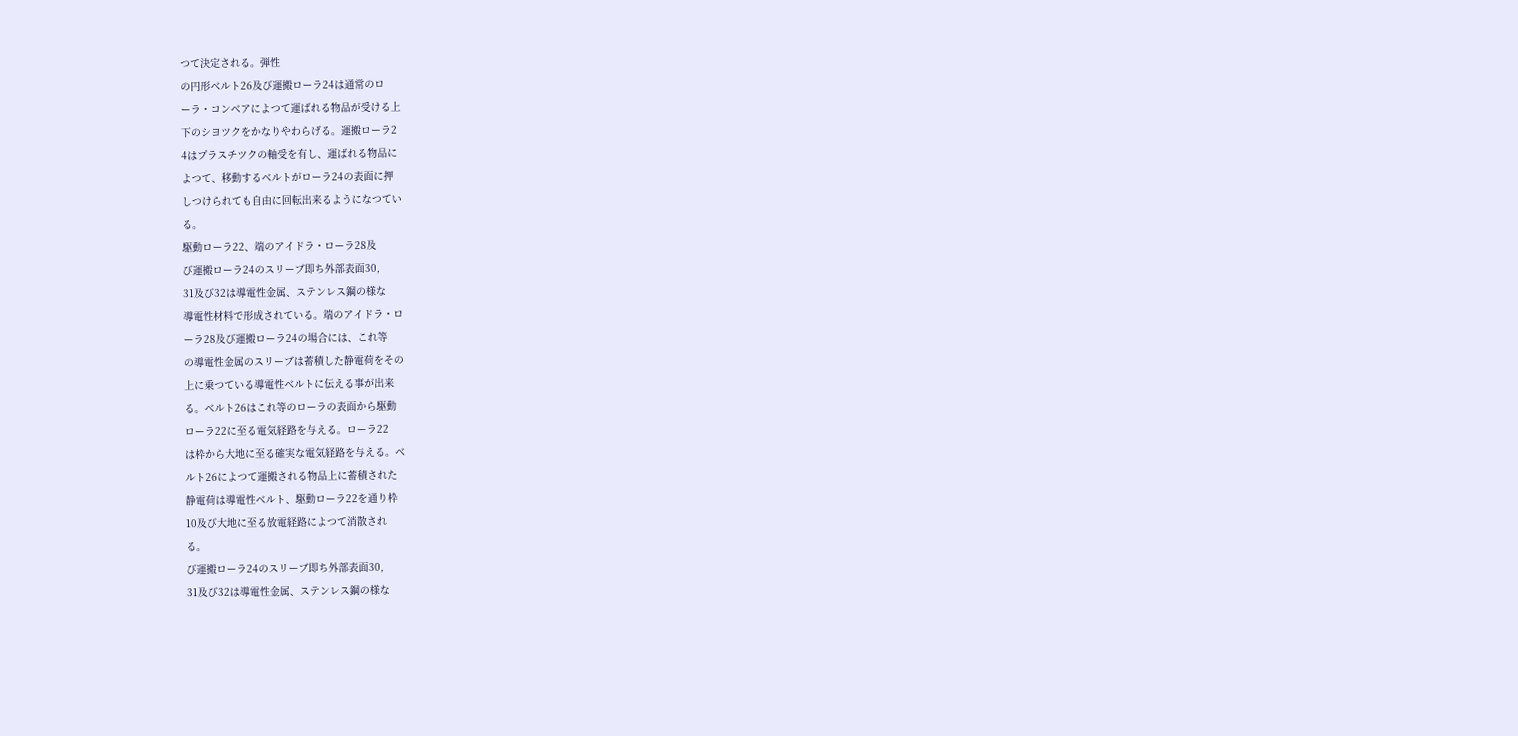つて決定される。弾性
の円形ベルト26及び運搬ローラ24は通常のロ
ーラ・コンベアによつて運ばれる物品が受ける上
下のシヨツクをかなりやわらげる。運搬ローラ2
4はプラスチツクの軸受を有し、運ばれる物品に
よつて、移動するベルトがローラ24の表面に押
しつけられても自由に回転出来るようになつてい
る。
駆動ローラ22、端のアイドラ・ローラ28及
び運搬ローラ24のスリーブ即ち外部表面30,
31及び32は導電性金属、ステンレス鋼の様な
導電性材料で形成されている。端のアイドラ・ロ
ーラ28及び運搬ローラ24の場合には、これ等
の導電性金属のスリーブは蓄積した静電荷をその
上に乗つている導電性ベルトに伝える事が出来
る。ベルト26はこれ等のローラの表面から駆動
ローラ22に至る電気経路を与える。ローラ22
は枠から大地に至る確実な電気経路を与える。ベ
ルト26によつて運搬される物品上に蓄積された
静電荷は導電性ベルト、駆動ローラ22を通り枠
10及び大地に至る放電経路によつて消散され
る。
び運搬ローラ24のスリーブ即ち外部表面30,
31及び32は導電性金属、ステンレス鋼の様な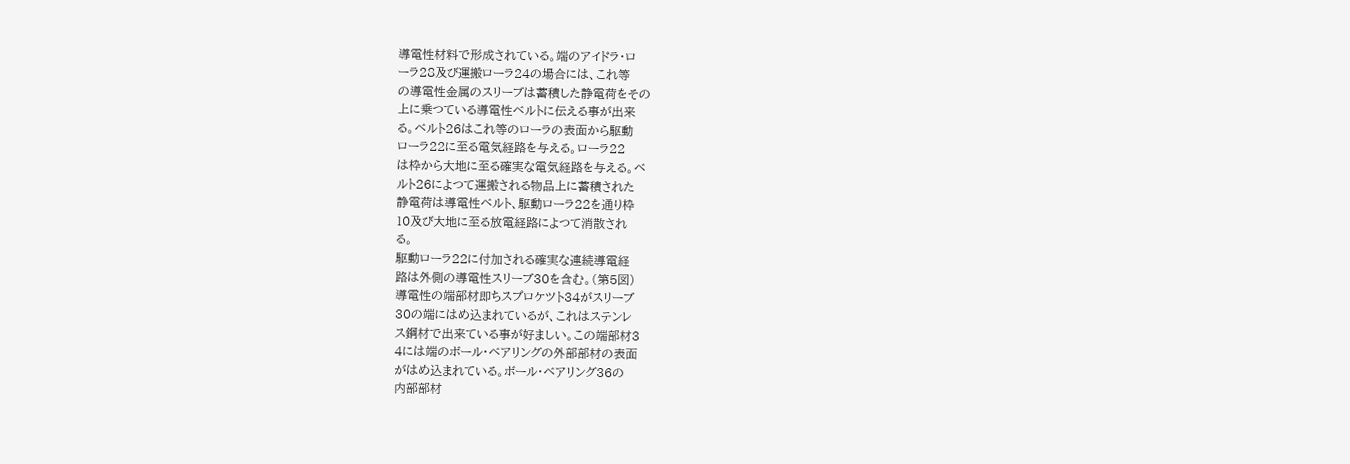導電性材料で形成されている。端のアイドラ・ロ
ーラ28及び運搬ローラ24の場合には、これ等
の導電性金属のスリーブは蓄積した静電荷をその
上に乗つている導電性ベルトに伝える事が出来
る。ベルト26はこれ等のローラの表面から駆動
ローラ22に至る電気経路を与える。ローラ22
は枠から大地に至る確実な電気経路を与える。ベ
ルト26によつて運搬される物品上に蓄積された
静電荷は導電性ベルト、駆動ローラ22を通り枠
10及び大地に至る放電経路によつて消散され
る。
駆動ローラ22に付加される確実な連続導電経
路は外側の導電性スリーブ30を含む。(第5図)
導電性の端部材即ちスプロケツト34がスリーブ
30の端にはめ込まれているが、これはステンレ
ス鋼材で出来ている事が好ましい。この端部材3
4には端のボール・ベアリングの外部部材の表面
がはめ込まれている。ボール・ベアリング36の
内部部材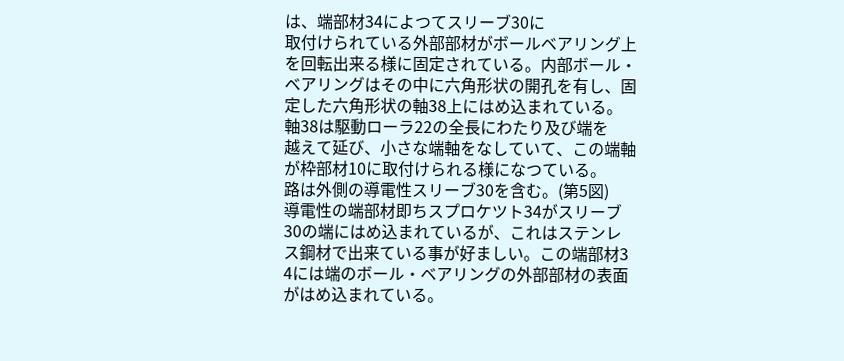は、端部材34によつてスリーブ30に
取付けられている外部部材がボールベアリング上
を回転出来る様に固定されている。内部ボール・
ベアリングはその中に六角形状の開孔を有し、固
定した六角形状の軸38上にはめ込まれている。
軸38は駆動ローラ22の全長にわたり及び端を
越えて延び、小さな端軸をなしていて、この端軸
が枠部材10に取付けられる様になつている。
路は外側の導電性スリーブ30を含む。(第5図)
導電性の端部材即ちスプロケツト34がスリーブ
30の端にはめ込まれているが、これはステンレ
ス鋼材で出来ている事が好ましい。この端部材3
4には端のボール・ベアリングの外部部材の表面
がはめ込まれている。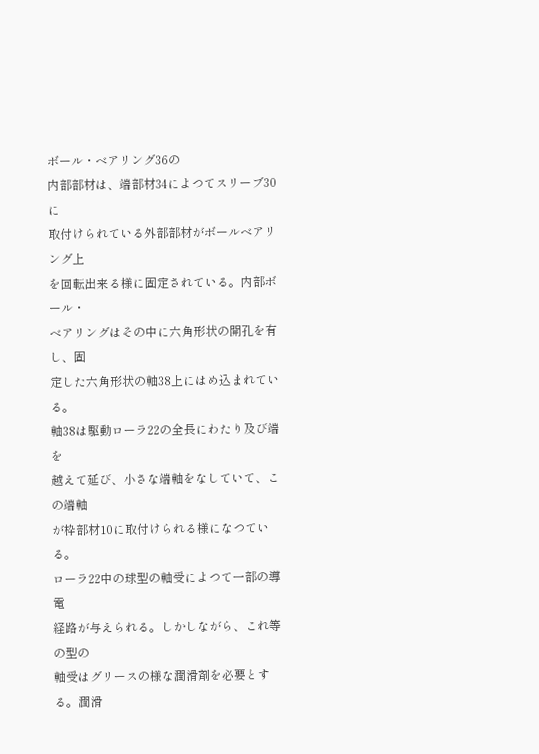ボール・ベアリング36の
内部部材は、端部材34によつてスリーブ30に
取付けられている外部部材がボールベアリング上
を回転出来る様に固定されている。内部ボール・
ベアリングはその中に六角形状の開孔を有し、固
定した六角形状の軸38上にはめ込まれている。
軸38は駆動ローラ22の全長にわたり及び端を
越えて延び、小さな端軸をなしていて、この端軸
が枠部材10に取付けられる様になつている。
ローラ22中の球型の軸受によつて一部の導電
経路が与えられる。しかしながら、これ等の型の
軸受はグリースの様な潤滑剤を必要とする。潤滑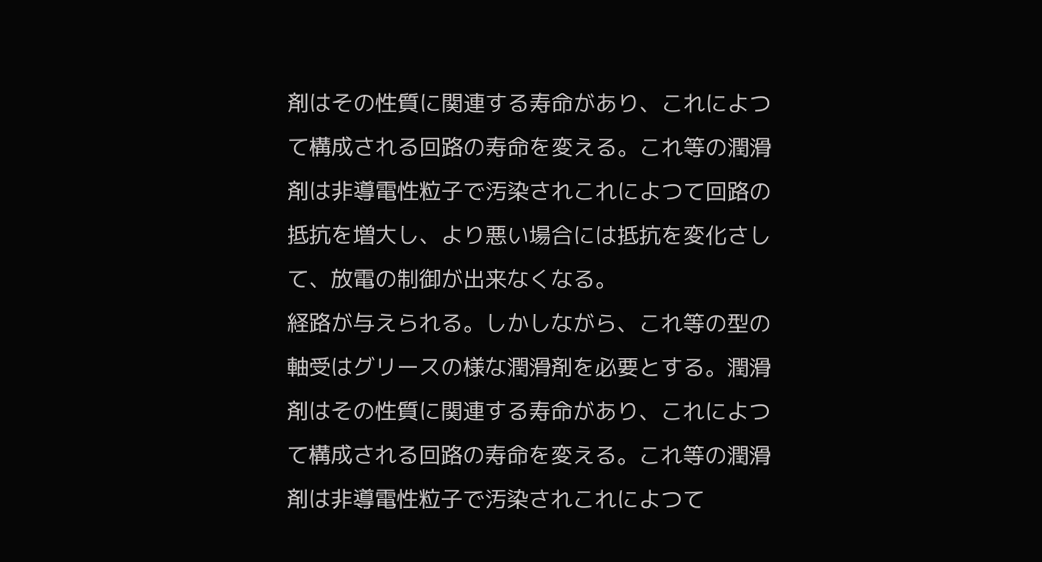剤はその性質に関連する寿命があり、これによつ
て構成される回路の寿命を変える。これ等の潤滑
剤は非導電性粒子で汚染されこれによつて回路の
抵抗を増大し、より悪い場合には抵抗を変化さし
て、放電の制御が出来なくなる。
経路が与えられる。しかしながら、これ等の型の
軸受はグリースの様な潤滑剤を必要とする。潤滑
剤はその性質に関連する寿命があり、これによつ
て構成される回路の寿命を変える。これ等の潤滑
剤は非導電性粒子で汚染されこれによつて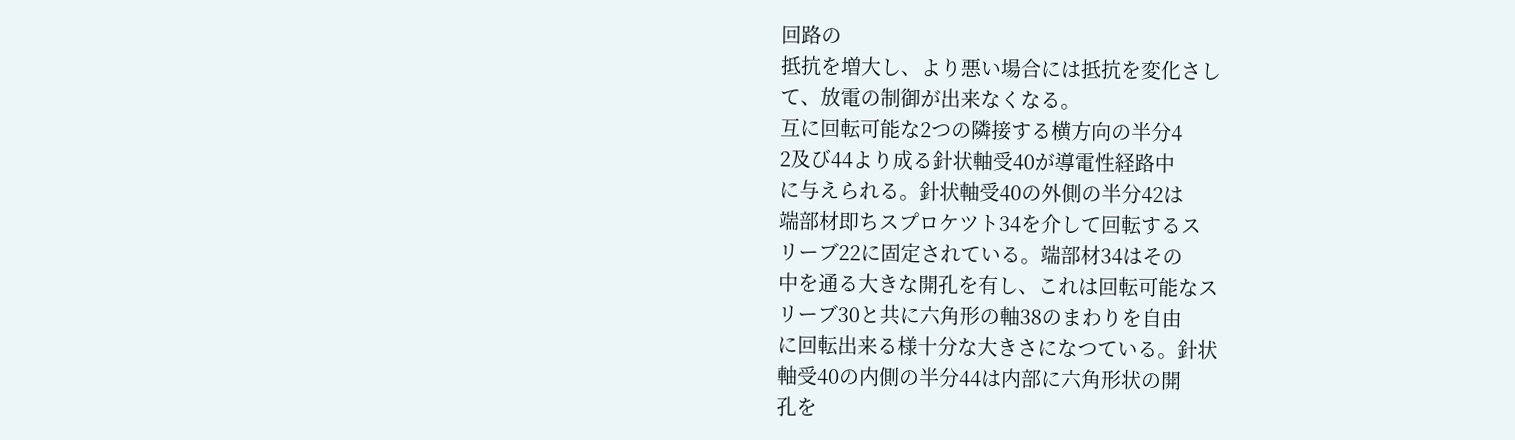回路の
抵抗を増大し、より悪い場合には抵抗を変化さし
て、放電の制御が出来なくなる。
互に回転可能な2つの隣接する横方向の半分4
2及び44より成る針状軸受40が導電性経路中
に与えられる。針状軸受40の外側の半分42は
端部材即ちスプロケツト34を介して回転するス
リーブ22に固定されている。端部材34はその
中を通る大きな開孔を有し、これは回転可能なス
リーブ30と共に六角形の軸38のまわりを自由
に回転出来る様十分な大きさになつている。針状
軸受40の内側の半分44は内部に六角形状の開
孔を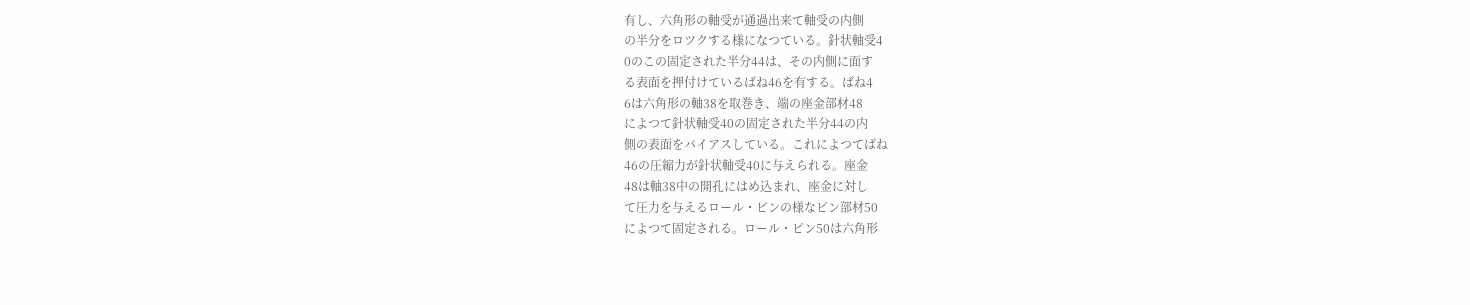有し、六角形の軸受が通過出来て軸受の内側
の半分をロツクする様になつている。針状軸受4
0のこの固定された半分44は、その内側に面す
る表面を押付けているばね46を有する。ばね4
6は六角形の軸38を取巻き、端の座金部材48
によつて針状軸受40の固定された半分44の内
側の表面をバイアスしている。これによつてばね
46の圧縮力が針状軸受40に与えられる。座金
48は軸38中の開孔にはめ込まれ、座金に対し
て圧力を与えるロール・ピンの様なピン部材50
によつて固定される。ロール・ピン50は六角形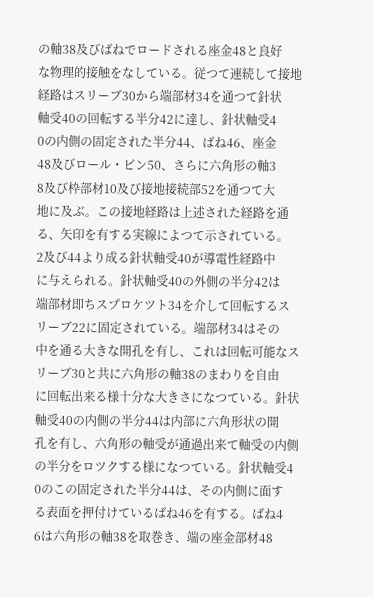の軸38及びばねでロードされる座金48と良好
な物理的接触をなしている。従つて連続して接地
経路はスリーブ30から端部材34を通つて針状
軸受40の回転する半分42に達し、針状軸受4
0の内側の固定された半分44、ばね46、座金
48及びロール・ピン50、さらに六角形の軸3
8及び枠部材10及び接地接続部52を通つて大
地に及ぶ。この接地経路は上述された経路を通
る、矢印を有する実線によつて示されている。
2及び44より成る針状軸受40が導電性経路中
に与えられる。針状軸受40の外側の半分42は
端部材即ちスプロケツト34を介して回転するス
リーブ22に固定されている。端部材34はその
中を通る大きな開孔を有し、これは回転可能なス
リーブ30と共に六角形の軸38のまわりを自由
に回転出来る様十分な大きさになつている。針状
軸受40の内側の半分44は内部に六角形状の開
孔を有し、六角形の軸受が通過出来て軸受の内側
の半分をロツクする様になつている。針状軸受4
0のこの固定された半分44は、その内側に面す
る表面を押付けているばね46を有する。ばね4
6は六角形の軸38を取巻き、端の座金部材48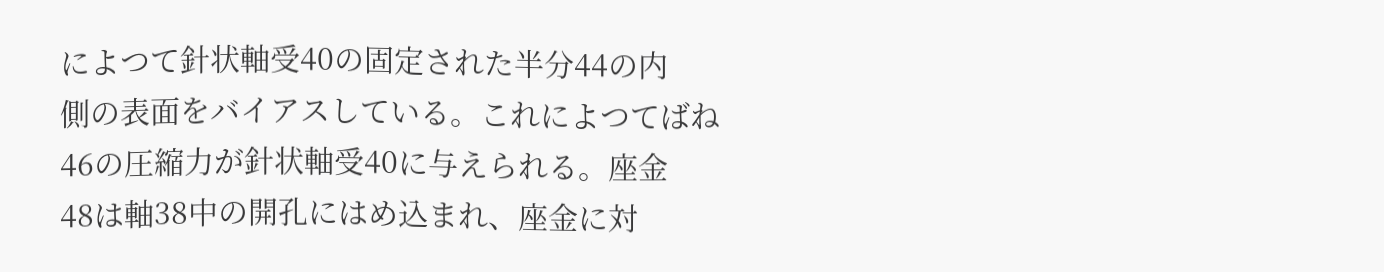によつて針状軸受40の固定された半分44の内
側の表面をバイアスしている。これによつてばね
46の圧縮力が針状軸受40に与えられる。座金
48は軸38中の開孔にはめ込まれ、座金に対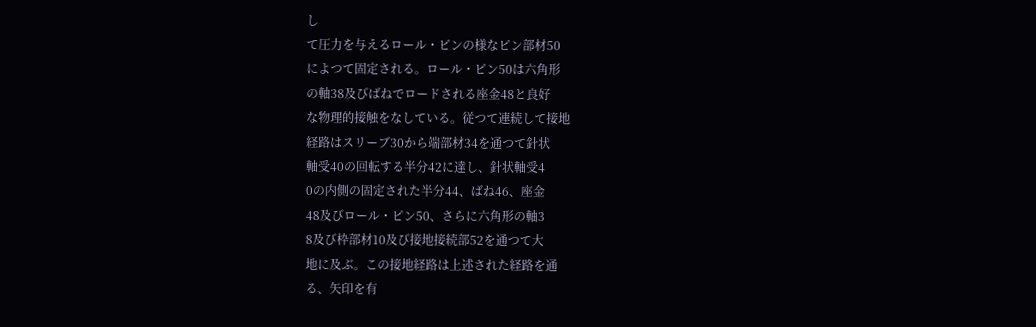し
て圧力を与えるロール・ピンの様なピン部材50
によつて固定される。ロール・ピン50は六角形
の軸38及びばねでロードされる座金48と良好
な物理的接触をなしている。従つて連続して接地
経路はスリーブ30から端部材34を通つて針状
軸受40の回転する半分42に達し、針状軸受4
0の内側の固定された半分44、ばね46、座金
48及びロール・ピン50、さらに六角形の軸3
8及び枠部材10及び接地接続部52を通つて大
地に及ぶ。この接地経路は上述された経路を通
る、矢印を有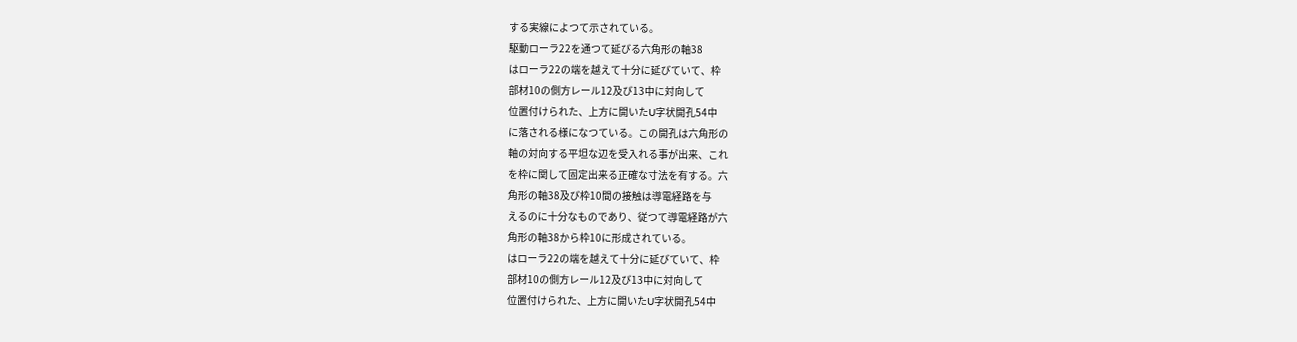する実線によつて示されている。
駆動ローラ22を通つて延びる六角形の軸38
はローラ22の端を越えて十分に延びていて、枠
部材10の側方レール12及び13中に対向して
位置付けられた、上方に開いたU字状開孔54中
に落される様になつている。この開孔は六角形の
軸の対向する平坦な辺を受入れる事が出来、これ
を枠に関して固定出来る正確な寸法を有する。六
角形の軸38及び枠10間の接触は導電経路を与
えるのに十分なものであり、従つて導電経路が六
角形の軸38から枠10に形成されている。
はローラ22の端を越えて十分に延びていて、枠
部材10の側方レール12及び13中に対向して
位置付けられた、上方に開いたU字状開孔54中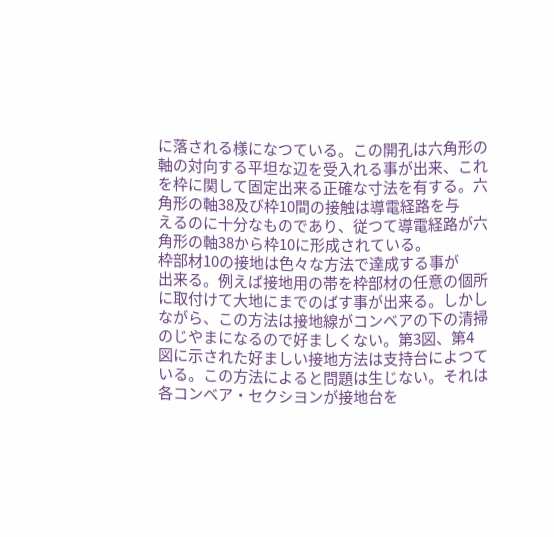に落される様になつている。この開孔は六角形の
軸の対向する平坦な辺を受入れる事が出来、これ
を枠に関して固定出来る正確な寸法を有する。六
角形の軸38及び枠10間の接触は導電経路を与
えるのに十分なものであり、従つて導電経路が六
角形の軸38から枠10に形成されている。
枠部材10の接地は色々な方法で達成する事が
出来る。例えば接地用の帯を枠部材の任意の個所
に取付けて大地にまでのばす事が出来る。しかし
ながら、この方法は接地線がコンベアの下の清掃
のじやまになるので好ましくない。第3図、第4
図に示された好ましい接地方法は支持台によつて
いる。この方法によると問題は生じない。それは
各コンベア・セクシヨンが接地台を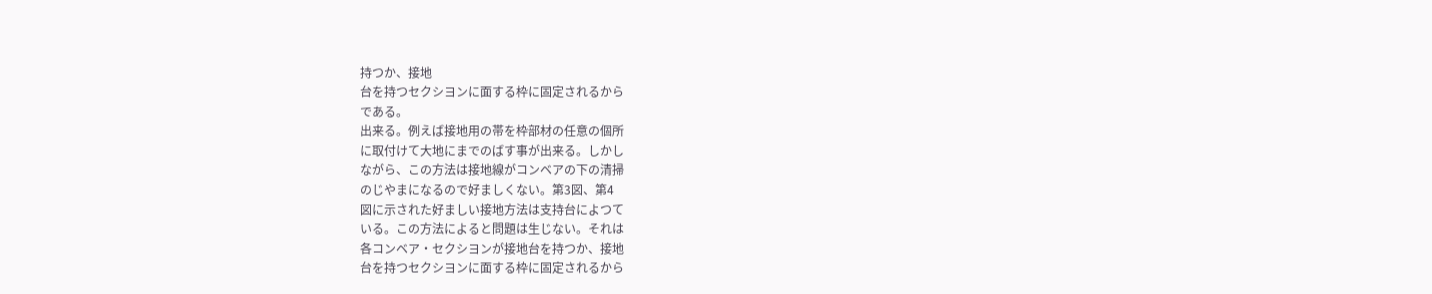持つか、接地
台を持つセクシヨンに面する枠に固定されるから
である。
出来る。例えば接地用の帯を枠部材の任意の個所
に取付けて大地にまでのばす事が出来る。しかし
ながら、この方法は接地線がコンベアの下の清掃
のじやまになるので好ましくない。第3図、第4
図に示された好ましい接地方法は支持台によつて
いる。この方法によると問題は生じない。それは
各コンベア・セクシヨンが接地台を持つか、接地
台を持つセクシヨンに面する枠に固定されるから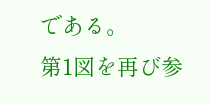である。
第1図を再び参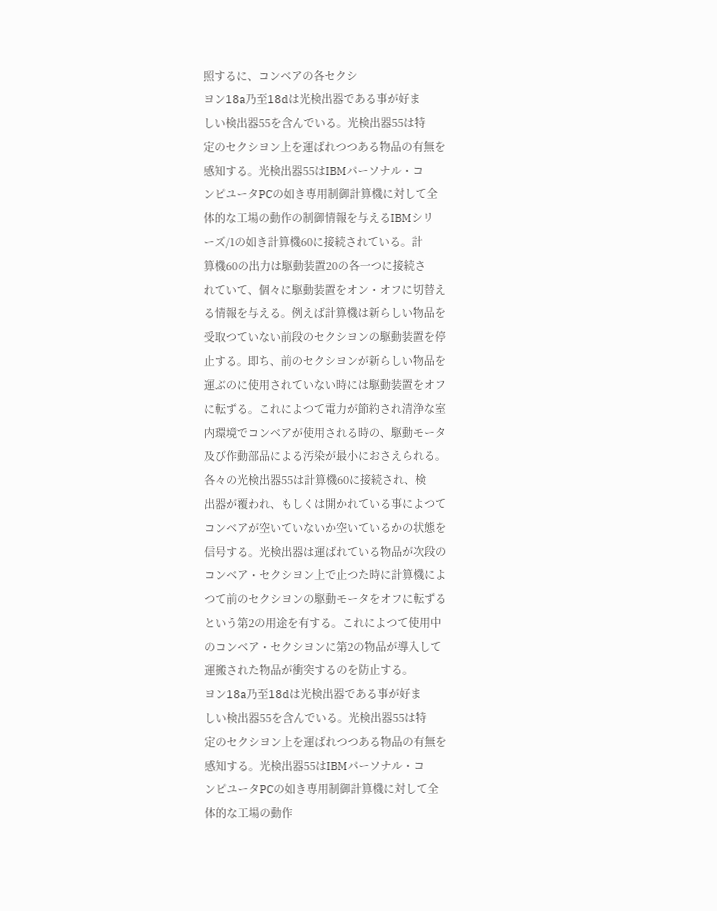照するに、コンベアの各セクシ
ヨン18a乃至18dは光検出器である事が好ま
しい検出器55を含んでいる。光検出器55は特
定のセクシヨン上を運ばれつつある物品の有無を
感知する。光検出器55はIBMパーソナル・コ
ンピユータPCの如き専用制御計算機に対して全
体的な工場の動作の制御情報を与えるIBMシリ
ーズ/1の如き計算機60に接続されている。計
算機60の出力は駆動装置20の各一つに接続さ
れていて、個々に駆動装置をオン・オフに切替え
る情報を与える。例えば計算機は新らしい物品を
受取つていない前段のセクシヨンの駆動装置を停
止する。即ち、前のセクシヨンが新らしい物品を
運ぶのに使用されていない時には駆動装置をオフ
に転ずる。これによつて電力が節約され清浄な室
内環境でコンベアが使用される時の、駆動モータ
及び作動部品による汚染が最小におさえられる。
各々の光検出器55は計算機60に接続され、検
出器が覆われ、もしくは開かれている事によつて
コンベアが空いていないか空いているかの状態を
信号する。光検出器は運ばれている物品が次段の
コンベア・セクシヨン上で止つた時に計算機によ
つて前のセクシヨンの駆動モータをオフに転ずる
という第2の用途を有する。これによつて使用中
のコンベア・セクシヨンに第2の物品が導入して
運搬された物品が衝突するのを防止する。
ヨン18a乃至18dは光検出器である事が好ま
しい検出器55を含んでいる。光検出器55は特
定のセクシヨン上を運ばれつつある物品の有無を
感知する。光検出器55はIBMパーソナル・コ
ンピユータPCの如き専用制御計算機に対して全
体的な工場の動作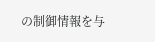の制御情報を与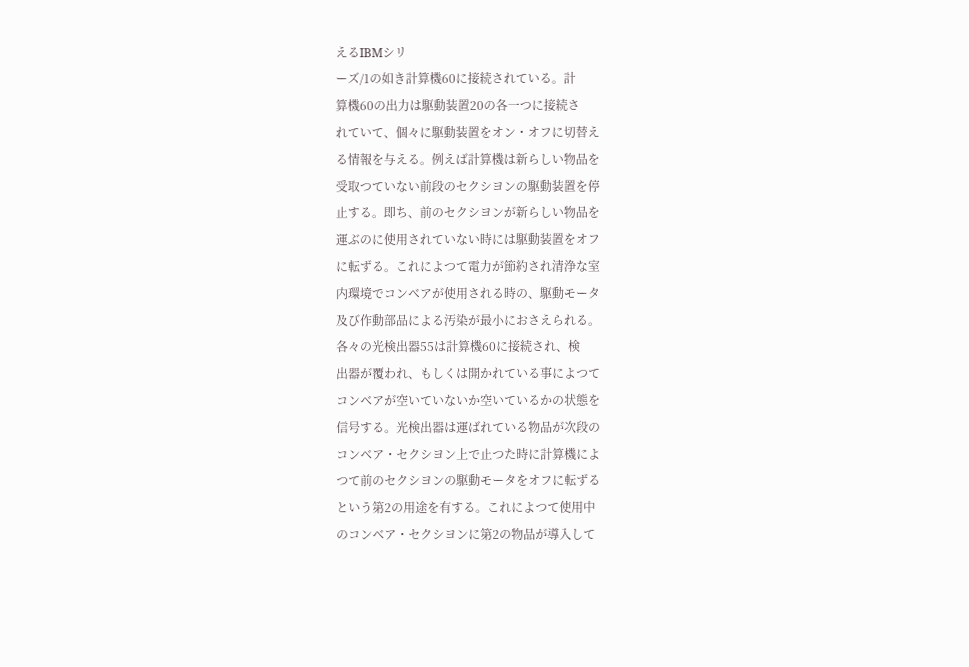えるIBMシリ
ーズ/1の如き計算機60に接続されている。計
算機60の出力は駆動装置20の各一つに接続さ
れていて、個々に駆動装置をオン・オフに切替え
る情報を与える。例えば計算機は新らしい物品を
受取つていない前段のセクシヨンの駆動装置を停
止する。即ち、前のセクシヨンが新らしい物品を
運ぶのに使用されていない時には駆動装置をオフ
に転ずる。これによつて電力が節約され清浄な室
内環境でコンベアが使用される時の、駆動モータ
及び作動部品による汚染が最小におさえられる。
各々の光検出器55は計算機60に接続され、検
出器が覆われ、もしくは開かれている事によつて
コンベアが空いていないか空いているかの状態を
信号する。光検出器は運ばれている物品が次段の
コンベア・セクシヨン上で止つた時に計算機によ
つて前のセクシヨンの駆動モータをオフに転ずる
という第2の用途を有する。これによつて使用中
のコンベア・セクシヨンに第2の物品が導入して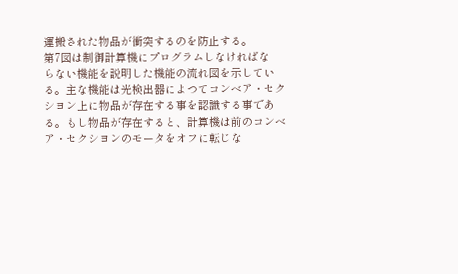運搬された物品が衝突するのを防止する。
第7図は制御計算機にプログラムしなければな
らない機能を説明した機能の流れ図を示してい
る。主な機能は光検出器によつてコンベア・セク
シヨン上に物品が存在する事を認識する事であ
る。もし物品が存在すると、計算機は前のコンベ
ア・セクシヨンのモータをオフに転じな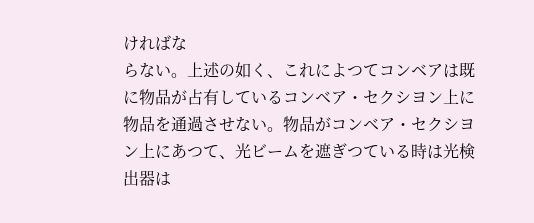ければな
らない。上述の如く、これによつてコンベアは既
に物品が占有しているコンベア・セクシヨン上に
物品を通過させない。物品がコンベア・セクシヨ
ン上にあつて、光ビームを遮ぎつている時は光検
出器は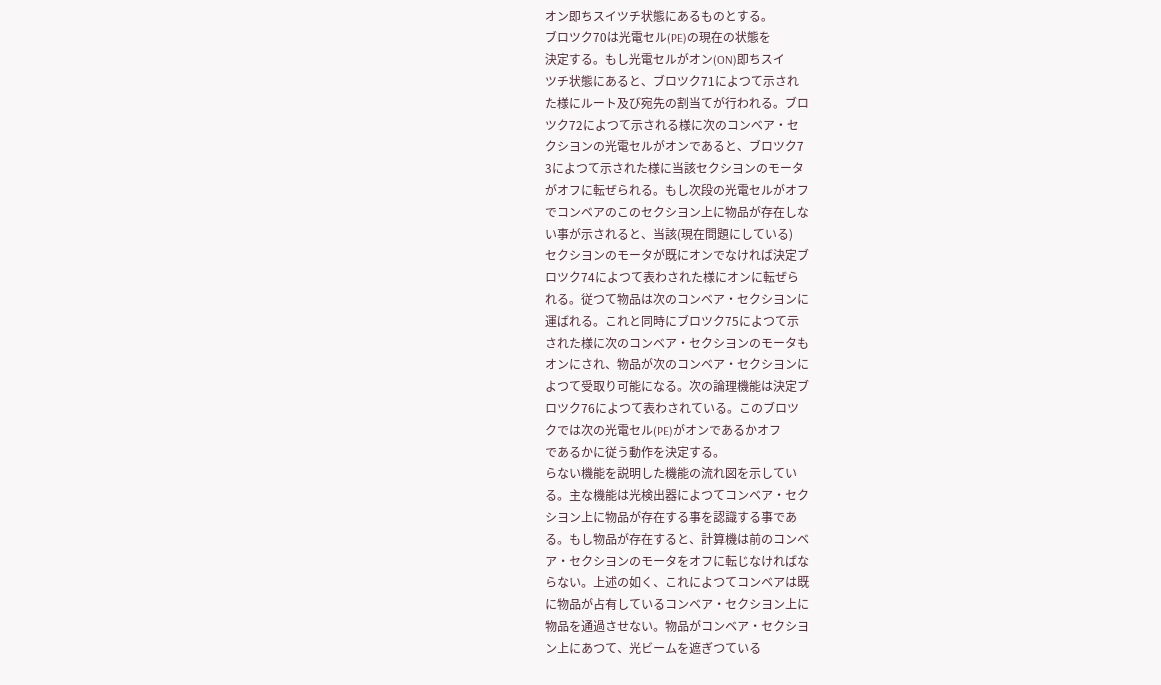オン即ちスイツチ状態にあるものとする。
ブロツク70は光電セル(PE)の現在の状態を
決定する。もし光電セルがオン(ON)即ちスイ
ツチ状態にあると、ブロツク71によつて示され
た様にルート及び宛先の割当てが行われる。ブロ
ツク72によつて示される様に次のコンベア・セ
クシヨンの光電セルがオンであると、ブロツク7
3によつて示された様に当該セクシヨンのモータ
がオフに転ぜられる。もし次段の光電セルがオフ
でコンベアのこのセクシヨン上に物品が存在しな
い事が示されると、当該(現在問題にしている)
セクシヨンのモータが既にオンでなければ決定ブ
ロツク74によつて表わされた様にオンに転ぜら
れる。従つて物品は次のコンベア・セクシヨンに
運ばれる。これと同時にブロツク75によつて示
された様に次のコンベア・セクシヨンのモータも
オンにされ、物品が次のコンベア・セクシヨンに
よつて受取り可能になる。次の論理機能は決定ブ
ロツク76によつて表わされている。このブロツ
クでは次の光電セル(PE)がオンであるかオフ
であるかに従う動作を決定する。
らない機能を説明した機能の流れ図を示してい
る。主な機能は光検出器によつてコンベア・セク
シヨン上に物品が存在する事を認識する事であ
る。もし物品が存在すると、計算機は前のコンベ
ア・セクシヨンのモータをオフに転じなければな
らない。上述の如く、これによつてコンベアは既
に物品が占有しているコンベア・セクシヨン上に
物品を通過させない。物品がコンベア・セクシヨ
ン上にあつて、光ビームを遮ぎつている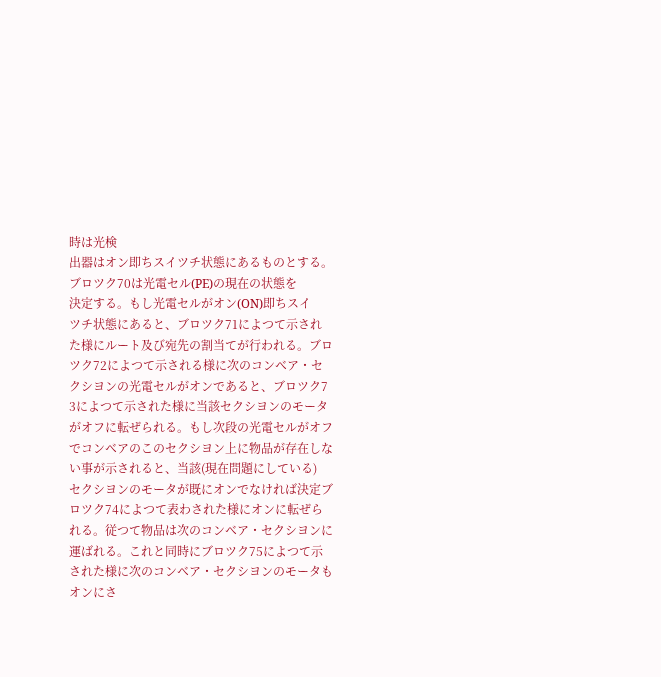時は光検
出器はオン即ちスイツチ状態にあるものとする。
ブロツク70は光電セル(PE)の現在の状態を
決定する。もし光電セルがオン(ON)即ちスイ
ツチ状態にあると、ブロツク71によつて示され
た様にルート及び宛先の割当てが行われる。ブロ
ツク72によつて示される様に次のコンベア・セ
クシヨンの光電セルがオンであると、ブロツク7
3によつて示された様に当該セクシヨンのモータ
がオフに転ぜられる。もし次段の光電セルがオフ
でコンベアのこのセクシヨン上に物品が存在しな
い事が示されると、当該(現在問題にしている)
セクシヨンのモータが既にオンでなければ決定ブ
ロツク74によつて表わされた様にオンに転ぜら
れる。従つて物品は次のコンベア・セクシヨンに
運ばれる。これと同時にブロツク75によつて示
された様に次のコンベア・セクシヨンのモータも
オンにさ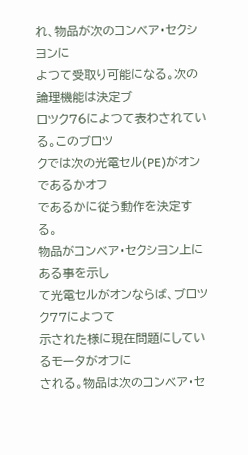れ、物品が次のコンベア・セクシヨンに
よつて受取り可能になる。次の論理機能は決定ブ
ロツク76によつて表わされている。このブロツ
クでは次の光電セル(PE)がオンであるかオフ
であるかに従う動作を決定する。
物品がコンベア・セクシヨン上にある事を示し
て光電セルがオンならば、ブロツク77によつて
示された様に現在問題にしているモータがオフに
される。物品は次のコンベア・セ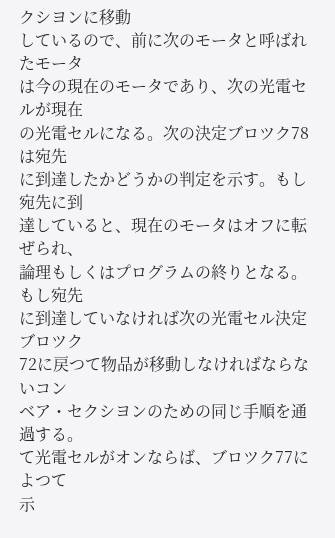クシヨンに移動
しているので、前に次のモータと呼ばれたモータ
は今の現在のモータであり、次の光電セルが現在
の光電セルになる。次の決定ブロツク78は宛先
に到達したかどうかの判定を示す。もし宛先に到
達していると、現在のモータはオフに転ぜられ、
論理もしくはプログラムの終りとなる。もし宛先
に到達していなければ次の光電セル決定ブロツク
72に戻つて物品が移動しなければならないコン
ベア・セクシヨンのための同じ手順を通過する。
て光電セルがオンならば、ブロツク77によつて
示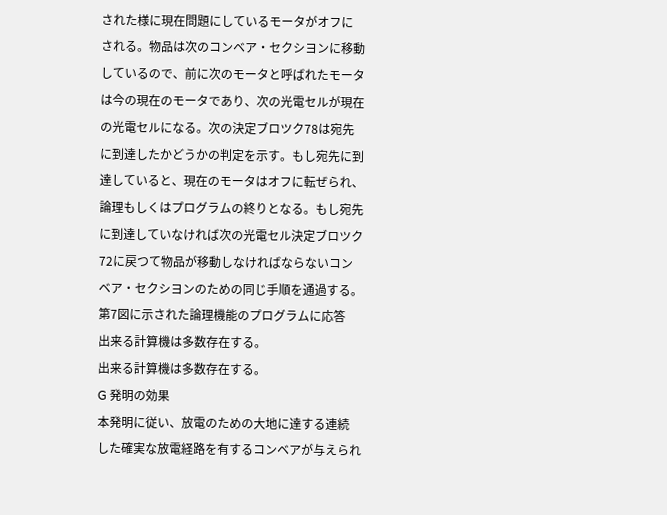された様に現在問題にしているモータがオフに
される。物品は次のコンベア・セクシヨンに移動
しているので、前に次のモータと呼ばれたモータ
は今の現在のモータであり、次の光電セルが現在
の光電セルになる。次の決定ブロツク78は宛先
に到達したかどうかの判定を示す。もし宛先に到
達していると、現在のモータはオフに転ぜられ、
論理もしくはプログラムの終りとなる。もし宛先
に到達していなければ次の光電セル決定ブロツク
72に戻つて物品が移動しなければならないコン
ベア・セクシヨンのための同じ手順を通過する。
第7図に示された論理機能のプログラムに応答
出来る計算機は多数存在する。
出来る計算機は多数存在する。
G 発明の効果
本発明に従い、放電のための大地に達する連続
した確実な放電経路を有するコンベアが与えられ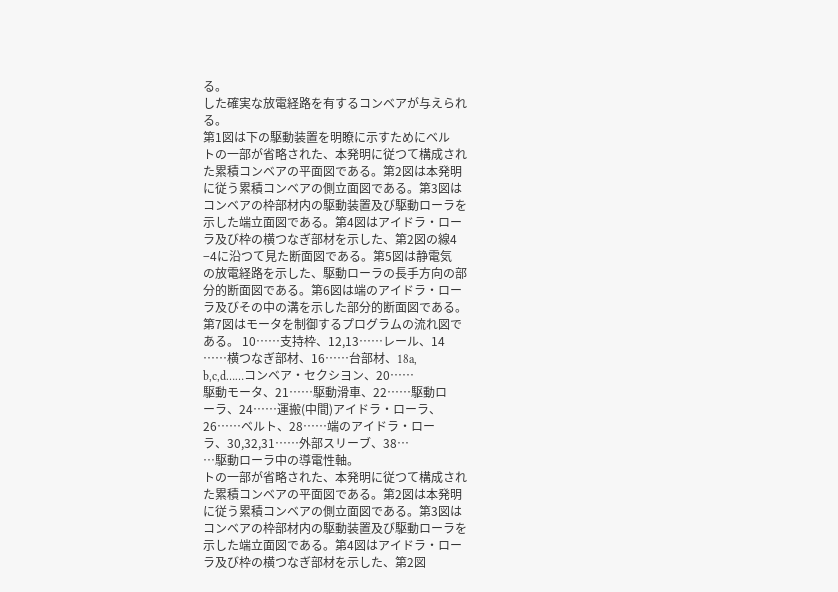る。
した確実な放電経路を有するコンベアが与えられ
る。
第1図は下の駆動装置を明瞭に示すためにベル
トの一部が省略された、本発明に従つて構成され
た累積コンベアの平面図である。第2図は本発明
に従う累積コンベアの側立面図である。第3図は
コンベアの枠部材内の駆動装置及び駆動ローラを
示した端立面図である。第4図はアイドラ・ロー
ラ及び枠の横つなぎ部材を示した、第2図の線4
−4に沿つて見た断面図である。第5図は静電気
の放電経路を示した、駆動ローラの長手方向の部
分的断面図である。第6図は端のアイドラ・ロー
ラ及びその中の溝を示した部分的断面図である。
第7図はモータを制御するプログラムの流れ図で
ある。 10……支持枠、12,13……レール、14
……横つなぎ部材、16……台部材、18a,
b,c,d……コンベア・セクシヨン、20……
駆動モータ、21……駆動滑車、22……駆動ロ
ーラ、24……運搬(中間)アイドラ・ローラ、
26……ベルト、28……端のアイドラ・ロー
ラ、30,32,31……外部スリーブ、38…
…駆動ローラ中の導電性軸。
トの一部が省略された、本発明に従つて構成され
た累積コンベアの平面図である。第2図は本発明
に従う累積コンベアの側立面図である。第3図は
コンベアの枠部材内の駆動装置及び駆動ローラを
示した端立面図である。第4図はアイドラ・ロー
ラ及び枠の横つなぎ部材を示した、第2図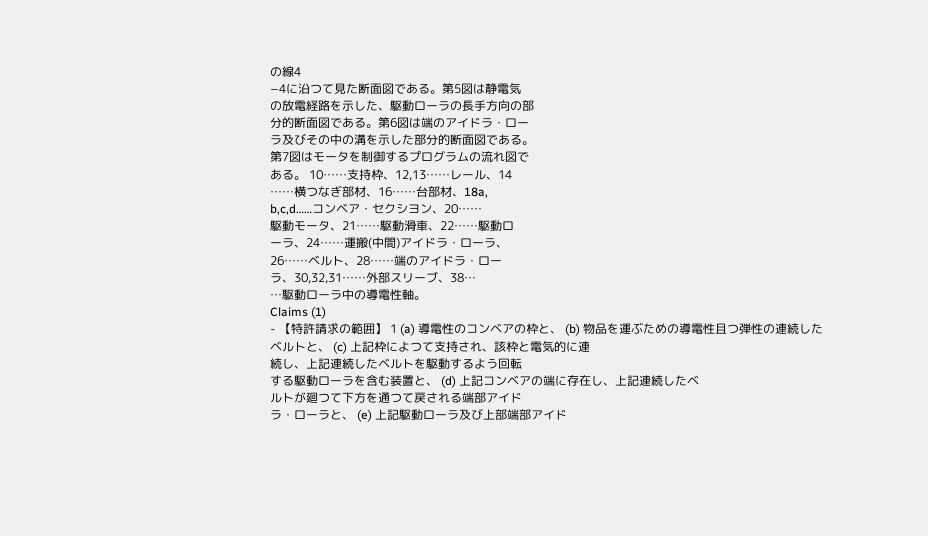の線4
−4に沿つて見た断面図である。第5図は静電気
の放電経路を示した、駆動ローラの長手方向の部
分的断面図である。第6図は端のアイドラ・ロー
ラ及びその中の溝を示した部分的断面図である。
第7図はモータを制御するプログラムの流れ図で
ある。 10……支持枠、12,13……レール、14
……横つなぎ部材、16……台部材、18a,
b,c,d……コンベア・セクシヨン、20……
駆動モータ、21……駆動滑車、22……駆動ロ
ーラ、24……運搬(中間)アイドラ・ローラ、
26……ベルト、28……端のアイドラ・ロー
ラ、30,32,31……外部スリーブ、38…
…駆動ローラ中の導電性軸。
Claims (1)
- 【特許請求の範囲】 1 (a) 導電性のコンベアの枠と、 (b) 物品を運ぶための導電性且つ弾性の連続した
ベルトと、 (c) 上記枠によつて支持され、該枠と電気的に連
続し、上記連続したベルトを駆動するよう回転
する駆動ローラを含む装置と、 (d) 上記コンベアの端に存在し、上記連続したベ
ルトが廻つて下方を通つて戻される端部アイド
ラ・ローラと、 (e) 上記駆動ローラ及び上部端部アイド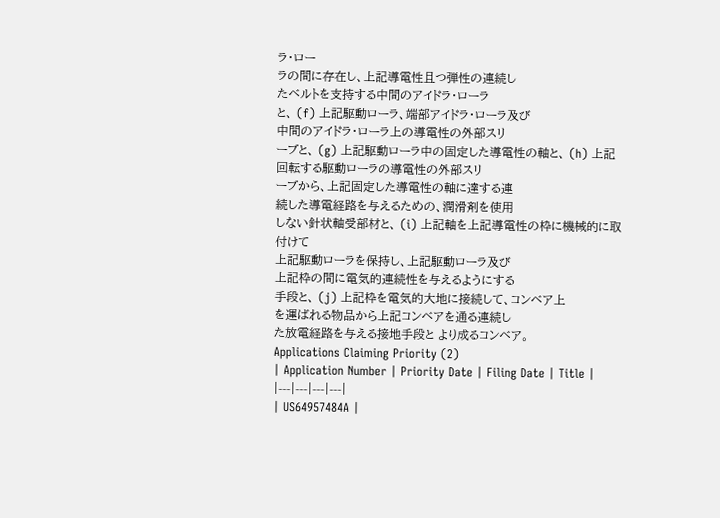ラ・ロー
ラの間に存在し、上記導電性且つ弾性の連続し
たベルトを支持する中間のアイドラ・ローラ
と、 (f) 上記駆動ローラ、端部アイドラ・ローラ及び
中間のアイドラ・ローラ上の導電性の外部スリ
ーブと、 (g) 上記駆動ローラ中の固定した導電性の軸と、 (h) 上記回転する駆動ローラの導電性の外部スリ
ーブから、上記固定した導電性の軸に達する連
続した導電経路を与えるための、潤滑剤を使用
しない針状軸受部材と、 (i) 上記軸を上記導電性の枠に機械的に取付けて
上記駆動ローラを保持し、上記駆動ローラ及び
上記枠の間に電気的連続性を与えるようにする
手段と、 (j) 上記枠を電気的大地に接続して、コンベア上
を運ばれる物品から上記コンベアを通る連続し
た放電経路を与える接地手段と より成るコンベア。
Applications Claiming Priority (2)
| Application Number | Priority Date | Filing Date | Title |
|---|---|---|---|
| US64957484A |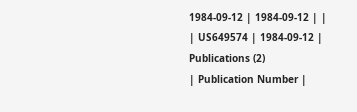1984-09-12 | 1984-09-12 | |
| US649574 | 1984-09-12 |
Publications (2)
| Publication Number |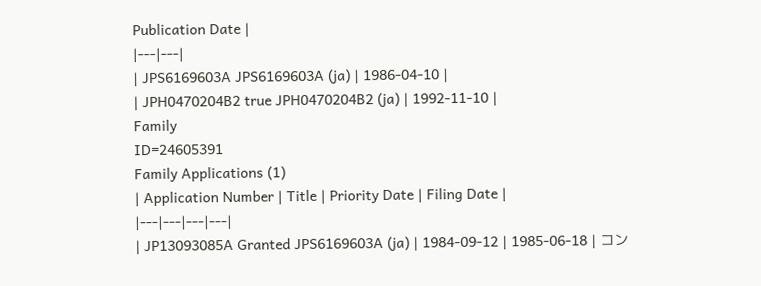Publication Date |
|---|---|
| JPS6169603A JPS6169603A (ja) | 1986-04-10 |
| JPH0470204B2 true JPH0470204B2 (ja) | 1992-11-10 |
Family
ID=24605391
Family Applications (1)
| Application Number | Title | Priority Date | Filing Date |
|---|---|---|---|
| JP13093085A Granted JPS6169603A (ja) | 1984-09-12 | 1985-06-18 | コン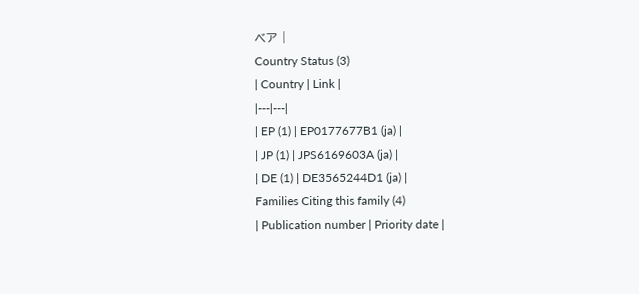ベア |
Country Status (3)
| Country | Link |
|---|---|
| EP (1) | EP0177677B1 (ja) |
| JP (1) | JPS6169603A (ja) |
| DE (1) | DE3565244D1 (ja) |
Families Citing this family (4)
| Publication number | Priority date |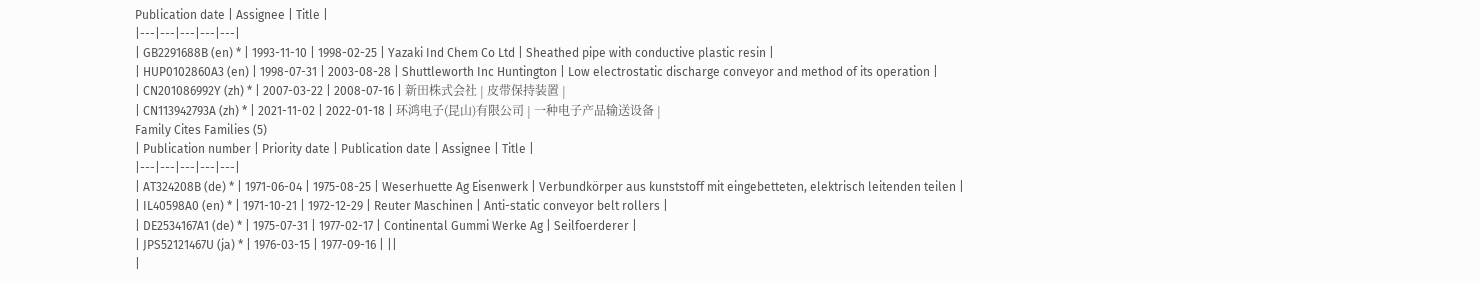Publication date | Assignee | Title |
|---|---|---|---|---|
| GB2291688B (en) * | 1993-11-10 | 1998-02-25 | Yazaki Ind Chem Co Ltd | Sheathed pipe with conductive plastic resin |
| HUP0102860A3 (en) | 1998-07-31 | 2003-08-28 | Shuttleworth Inc Huntington | Low electrostatic discharge conveyor and method of its operation |
| CN201086992Y (zh) * | 2007-03-22 | 2008-07-16 | 新田株式会社 | 皮带保持装置 |
| CN113942793A (zh) * | 2021-11-02 | 2022-01-18 | 环鸿电子(昆山)有限公司 | 一种电子产品输送设备 |
Family Cites Families (5)
| Publication number | Priority date | Publication date | Assignee | Title |
|---|---|---|---|---|
| AT324208B (de) * | 1971-06-04 | 1975-08-25 | Weserhuette Ag Eisenwerk | Verbundkörper aus kunststoff mit eingebetteten, elektrisch leitenden teilen |
| IL40598A0 (en) * | 1971-10-21 | 1972-12-29 | Reuter Maschinen | Anti-static conveyor belt rollers |
| DE2534167A1 (de) * | 1975-07-31 | 1977-02-17 | Continental Gummi Werke Ag | Seilfoerderer |
| JPS52121467U (ja) * | 1976-03-15 | 1977-09-16 | ||
|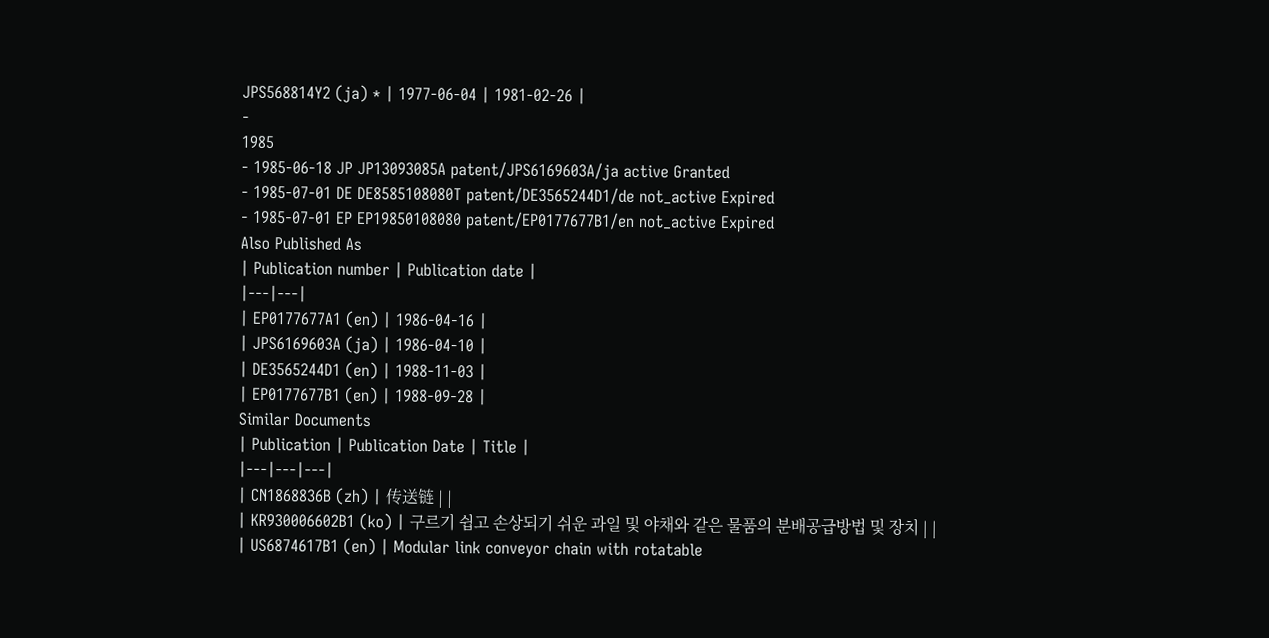JPS568814Y2 (ja) * | 1977-06-04 | 1981-02-26 |
-
1985
- 1985-06-18 JP JP13093085A patent/JPS6169603A/ja active Granted
- 1985-07-01 DE DE8585108080T patent/DE3565244D1/de not_active Expired
- 1985-07-01 EP EP19850108080 patent/EP0177677B1/en not_active Expired
Also Published As
| Publication number | Publication date |
|---|---|
| EP0177677A1 (en) | 1986-04-16 |
| JPS6169603A (ja) | 1986-04-10 |
| DE3565244D1 (en) | 1988-11-03 |
| EP0177677B1 (en) | 1988-09-28 |
Similar Documents
| Publication | Publication Date | Title |
|---|---|---|
| CN1868836B (zh) | 传送链 | |
| KR930006602B1 (ko) | 구르기 쉽고 손상되기 쉬운 과일 및 야채와 같은 물품의 분배공급방법 및 장치 | |
| US6874617B1 (en) | Modular link conveyor chain with rotatable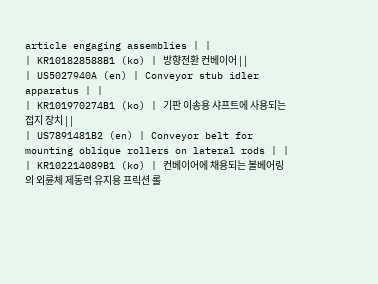article engaging assemblies | |
| KR101828588B1 (ko) | 방향전환 컨베이어 | |
| US5027940A (en) | Conveyor stub idler apparatus | |
| KR101970274B1 (ko) | 기판 이송용 샤프트에 사용되는 접지 장치 | |
| US7891481B2 (en) | Conveyor belt for mounting oblique rollers on lateral rods | |
| KR102214089B1 (ko) | 컨베이어에 채용되는 볼베어링의 외륜체 제동력 유지용 프릭션 롤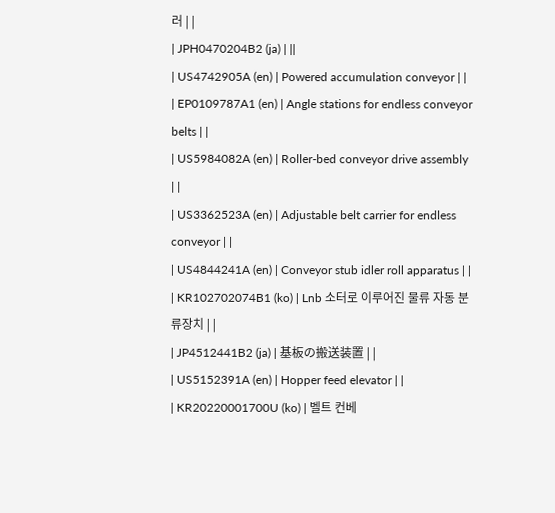러 | |
| JPH0470204B2 (ja) | ||
| US4742905A (en) | Powered accumulation conveyor | |
| EP0109787A1 (en) | Angle stations for endless conveyor belts | |
| US5984082A (en) | Roller-bed conveyor drive assembly | |
| US3362523A (en) | Adjustable belt carrier for endless conveyor | |
| US4844241A (en) | Conveyor stub idler roll apparatus | |
| KR102702074B1 (ko) | Lnb 소터로 이루어진 물류 자동 분류장치 | |
| JP4512441B2 (ja) | 基板の搬送装置 | |
| US5152391A (en) | Hopper feed elevator | |
| KR20220001700U (ko) | 벨트 컨베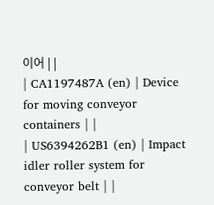이어 | |
| CA1197487A (en) | Device for moving conveyor containers | |
| US6394262B1 (en) | Impact idler roller system for conveyor belt | |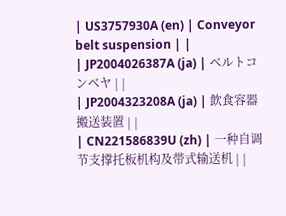| US3757930A (en) | Conveyor belt suspension | |
| JP2004026387A (ja) | ベルトコンベヤ | |
| JP2004323208A (ja) | 飲食容器搬送装置 | |
| CN221586839U (zh) | 一种自调节支撑托板机构及带式输送机 | |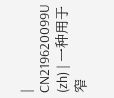| CN219620099U (zh) | 一种用于窄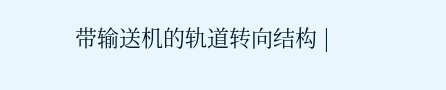带输送机的轨道转向结构 |